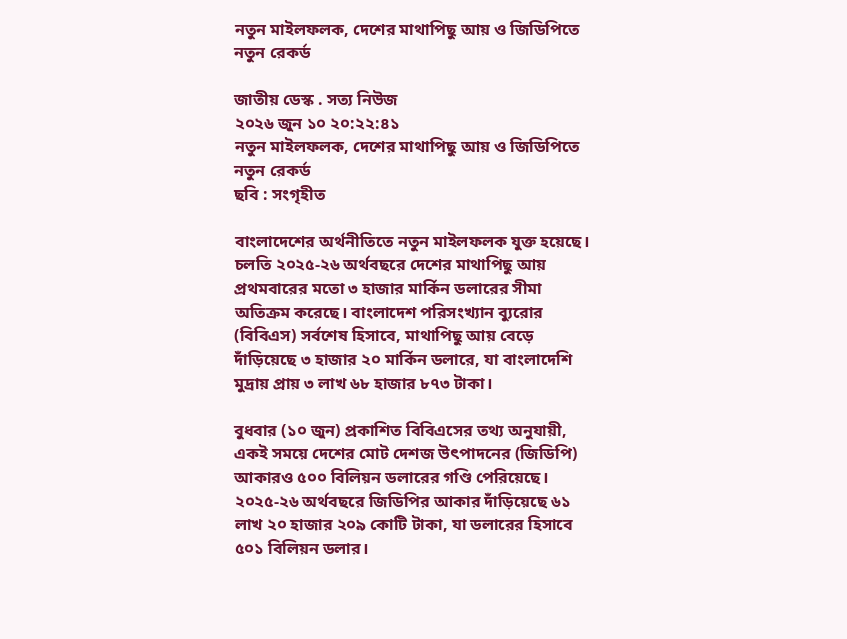নতুন মাইলফলক, দেশের মাথাপিছু আয় ও জিডিপিতে নতুন রেকর্ড

জাতীয় ডেস্ক . সত্য নিউজ
২০২৬ জুন ১০ ২০:২২:৪১
নতুন মাইলফলক, দেশের মাথাপিছু আয় ও জিডিপিতে নতুন রেকর্ড
ছবি : সংগৃহীত

বাংলাদেশের অর্থনীতিতে নতুন মাইলফলক যুক্ত হয়েছে। চলতি ২০২৫-২৬ অর্থবছরে দেশের মাথাপিছু আয় প্রথমবারের মতো ৩ হাজার মার্কিন ডলারের সীমা অতিক্রম করেছে। বাংলাদেশ পরিসংখ্যান ব্যুরোর (বিবিএস) সর্বশেষ হিসাবে, মাথাপিছু আয় বেড়ে দাঁড়িয়েছে ৩ হাজার ২০ মার্কিন ডলারে, যা বাংলাদেশি মুদ্রায় প্রায় ৩ লাখ ৬৮ হাজার ৮৭৩ টাকা।

বুধবার (১০ জুন) প্রকাশিত বিবিএসের তথ্য অনুযায়ী, একই সময়ে দেশের মোট দেশজ উৎপাদনের (জিডিপি) আকারও ৫০০ বিলিয়ন ডলারের গণ্ডি পেরিয়েছে। ২০২৫-২৬ অর্থবছরে জিডিপির আকার দাঁড়িয়েছে ৬১ লাখ ২০ হাজার ২০৯ কোটি টাকা, যা ডলারের হিসাবে ৫০১ বিলিয়ন ডলার।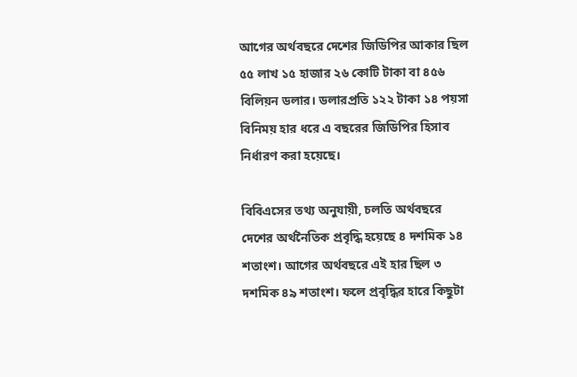আগের অর্থবছরে দেশের জিডিপির আকার ছিল ৫৫ লাখ ১৫ হাজার ২৬ কোটি টাকা বা ৪৫৬ বিলিয়ন ডলার। ডলারপ্রতি ১২২ টাকা ১৪ পয়সা বিনিময় হার ধরে এ বছরের জিডিপির হিসাব নির্ধারণ করা হয়েছে।

বিবিএসের তথ্য অনুযায়ী, চলতি অর্থবছরে দেশের অর্থনৈতিক প্রবৃদ্ধি হয়েছে ৪ দশমিক ১৪ শতাংশ। আগের অর্থবছরে এই হার ছিল ৩ দশমিক ৪৯ শতাংশ। ফলে প্রবৃদ্ধির হারে কিছুটা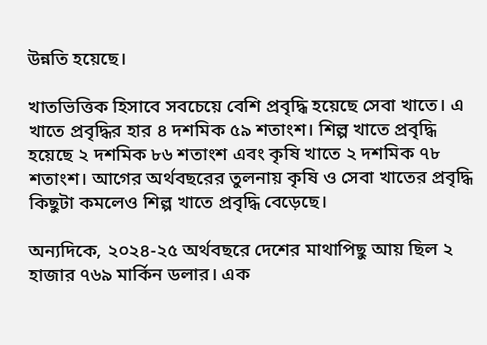উন্নতি হয়েছে।

খাতভিত্তিক হিসাবে সবচেয়ে বেশি প্রবৃদ্ধি হয়েছে সেবা খাতে। এ খাতে প্রবৃদ্ধির হার ৪ দশমিক ৫৯ শতাংশ। শিল্প খাতে প্রবৃদ্ধি হয়েছে ২ দশমিক ৮৬ শতাংশ এবং কৃষি খাতে ২ দশমিক ৭৮ শতাংশ। আগের অর্থবছরের তুলনায় কৃষি ও সেবা খাতের প্রবৃদ্ধি কিছুটা কমলেও শিল্প খাতে প্রবৃদ্ধি বেড়েছে।

অন্যদিকে, ২০২৪-২৫ অর্থবছরে দেশের মাথাপিছু আয় ছিল ২ হাজার ৭৬৯ মার্কিন ডলার। এক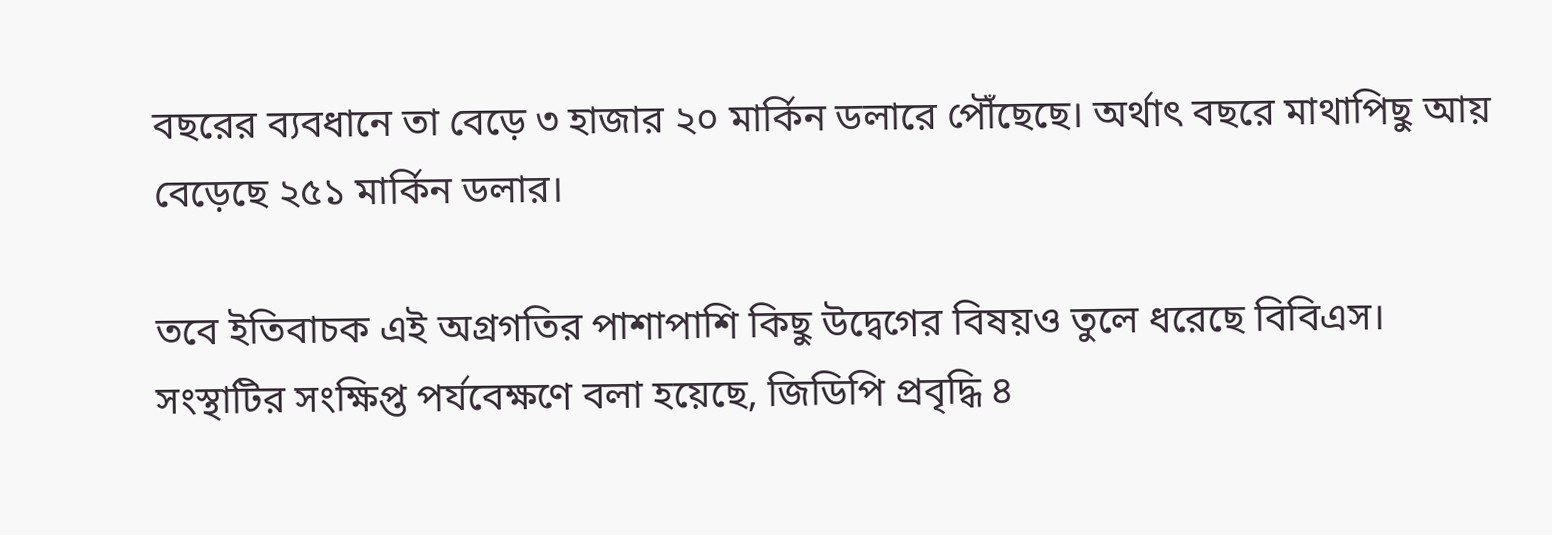বছরের ব্যবধানে তা বেড়ে ৩ হাজার ২০ মার্কিন ডলারে পৌঁছেছে। অর্থাৎ বছরে মাথাপিছু আয় বেড়েছে ২৫১ মার্কিন ডলার।

তবে ইতিবাচক এই অগ্রগতির পাশাপাশি কিছু উদ্বেগের বিষয়ও তুলে ধরেছে বিবিএস। সংস্থাটির সংক্ষিপ্ত পর্যবেক্ষণে বলা হয়েছে, জিডিপি প্রবৃদ্ধি ৪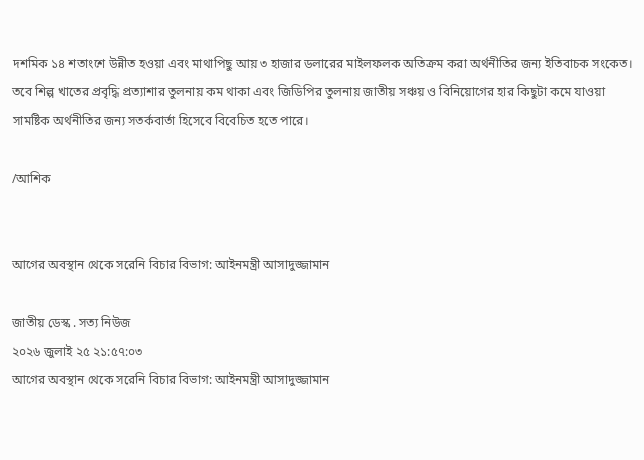দশমিক ১৪ শতাংশে উন্নীত হওয়া এবং মাথাপিছু আয় ৩ হাজার ডলারের মাইলফলক অতিক্রম করা অর্থনীতির জন্য ইতিবাচক সংকেত। তবে শিল্প খাতের প্রবৃদ্ধি প্রত্যাশার তুলনায় কম থাকা এবং জিডিপির তুলনায় জাতীয় সঞ্চয় ও বিনিয়োগের হার কিছুটা কমে যাওয়া সামষ্টিক অর্থনীতির জন্য সতর্কবার্তা হিসেবে বিবেচিত হতে পারে।

/আশিক


আগের অবস্থান থেকে সরেনি বিচার বিভাগ: আইনমন্ত্রী আসাদুজ্জামান

জাতীয় ডেস্ক . সত্য নিউজ
২০২৬ জুলাই ২৫ ২১:৫৭:০৩
আগের অবস্থান থেকে সরেনি বিচার বিভাগ: আইনমন্ত্রী আসাদুজ্জামান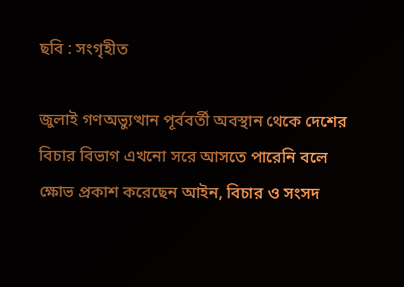ছবি : সংগৃহীত

জুলাই গণঅভ্যুত্থান পূর্ববর্তী অবস্থান থেকে দেশের বিচার বিভাগ এখনো সরে আসতে পারেনি বলে ক্ষোভ প্রকাশ করেছেন আইন, বিচার ও সংসদ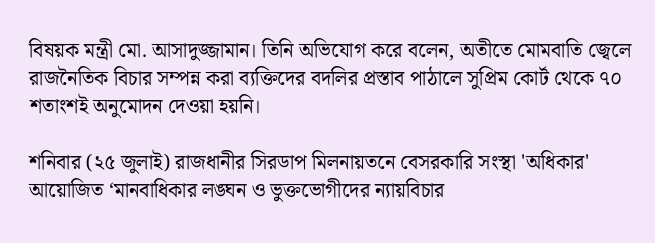বিষয়ক মন্ত্রী মো. আসাদুজ্জামান। তিনি অভিযোগ করে বলেন, অতীতে মোমবাতি জ্বেলে রাজনৈতিক বিচার সম্পন্ন করা ব্যক্তিদের বদলির প্রস্তাব পাঠালে সুপ্রিম কোর্ট থেকে ৭০ শতাংশই অনুমোদন দেওয়া হয়নি।

শনিবার (২৫ জুলাই) রাজধানীর সিরডাপ মিলনায়তনে বেসরকারি সংস্থা 'অধিকার' আয়োজিত ‘মানবাধিকার লঙ্ঘন ও ভুক্তভোগীদের ন্যায়বিচার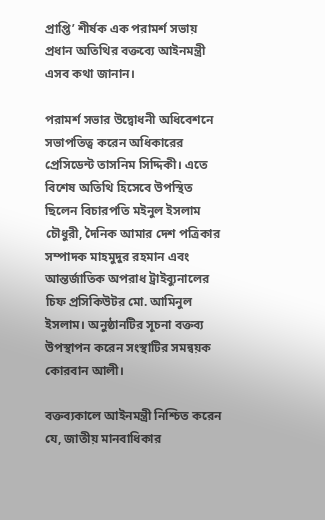প্রাপ্তি’ শীর্ষক এক পরামর্শ সভায় প্রধান অতিথির বক্তব্যে আইনমন্ত্রী এসব কথা জানান।

পরামর্শ সভার উদ্বোধনী অধিবেশনে সভাপতিত্ব করেন অধিকারের প্রেসিডেন্ট তাসনিম সিদ্দিকী। এতে বিশেষ অতিথি হিসেবে উপস্থিত ছিলেন বিচারপতি মইনুল ইসলাম চৌধুরী, দৈনিক আমার দেশ পত্রিকার সম্পাদক মাহমুদুর রহমান এবং আন্তর্জাতিক অপরাধ ট্রাইব্যুনালের চিফ প্রসিকিউটর মো. আমিনুল ইসলাম। অনুষ্ঠানটির সূচনা বক্তব্য উপস্থাপন করেন সংস্থাটির সমন্বয়ক কোরবান আলী।

বক্তব্যকালে আইনমন্ত্রী নিশ্চিত করেন যে, জাতীয় মানবাধিকার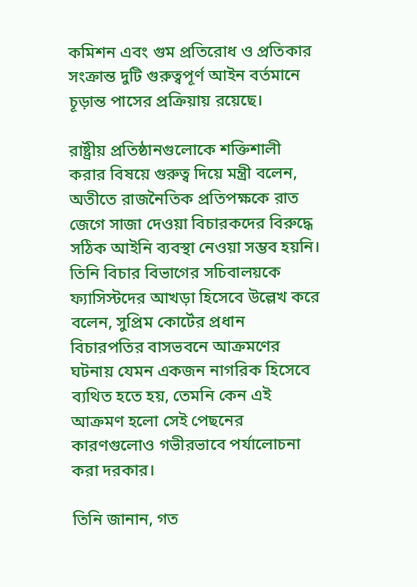কমিশন এবং গুম প্রতিরোধ ও প্রতিকার সংক্রান্ত দুটি গুরুত্বপূর্ণ আইন বর্তমানে চূড়ান্ত পাসের প্রক্রিয়ায় রয়েছে।

রাষ্ট্রীয় প্রতিষ্ঠানগুলোকে শক্তিশালী করার বিষয়ে গুরুত্ব দিয়ে মন্ত্রী বলেন, অতীতে রাজনৈতিক প্রতিপক্ষকে রাত জেগে সাজা দেওয়া বিচারকদের বিরুদ্ধে সঠিক আইনি ব্যবস্থা নেওয়া সম্ভব হয়নি। তিনি বিচার বিভাগের সচিবালয়কে ফ্যাসিস্টদের আখড়া হিসেবে উল্লেখ করে বলেন, সুপ্রিম কোর্টের প্রধান বিচারপতির বাসভবনে আক্রমণের ঘটনায় যেমন একজন নাগরিক হিসেবে ব্যথিত হতে হয়, তেমনি কেন এই আক্রমণ হলো সেই পেছনের কারণগুলোও গভীরভাবে পর্যালোচনা করা দরকার।

তিনি জানান, গত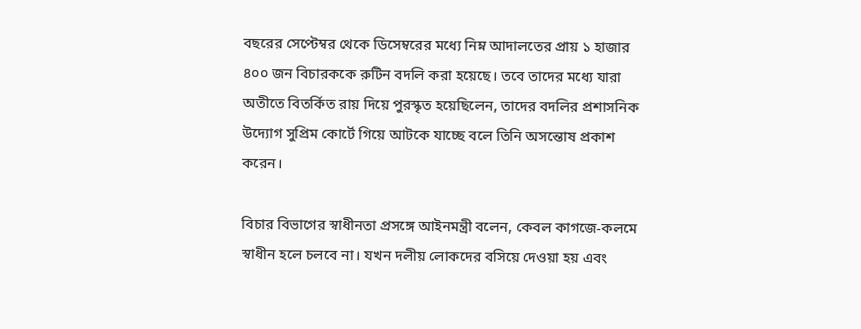বছরের সেপ্টেম্বর থেকে ডিসেম্বরের মধ্যে নিম্ন আদালতের প্রায় ১ হাজার ৪০০ জন বিচারককে রুটিন বদলি করা হয়েছে। তবে তাদের মধ্যে যারা অতীতে বিতর্কিত রায় দিয়ে পুরস্কৃত হয়েছিলেন, তাদের বদলির প্রশাসনিক উদ্যোগ সুপ্রিম কোর্টে গিয়ে আটকে যাচ্ছে বলে তিনি অসন্তোষ প্রকাশ করেন।

বিচার বিভাগের স্বাধীনতা প্রসঙ্গে আইনমন্ত্রী বলেন, কেবল কাগজে-কলমে স্বাধীন হলে চলবে না। যখন দলীয় লোকদের বসিয়ে দেওয়া হয় এবং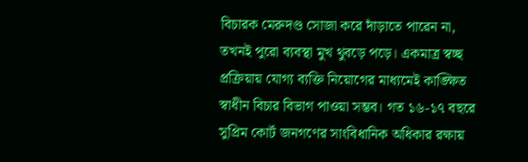বিচারক মেরুদণ্ড সোজা করে দাঁড়াতে পারেন না, তখনই পুরো ব্যবস্থা মুখ থুবড়ে পড়ে। একমাত্র স্বচ্ছ প্রক্রিয়ায় যোগ্য ব্যক্তি নিয়োগের মাধ্যমেই কাঙ্ক্ষিত স্বাধীন বিচার বিভাগ পাওয়া সম্ভব। গত ১৬-১৭ বছরে সুপ্রিম কোর্ট জনগণের সাংবিধানিক অধিকার রক্ষায়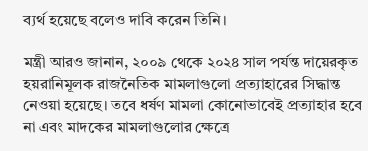ব্যর্থ হয়েছে বলেও দাবি করেন তিনি।

মন্ত্রী আরও জানান, ২০০৯ থেকে ২০২৪ সাল পর্যন্ত দায়েরকৃত হয়রানিমূলক রাজনৈতিক মামলাগুলো প্রত্যাহারের সিদ্ধান্ত নেওয়া হয়েছে। তবে ধর্ষণ মামলা কোনোভাবেই প্রত্যাহার হবে না এবং মাদকের মামলাগুলোর ক্ষেত্রে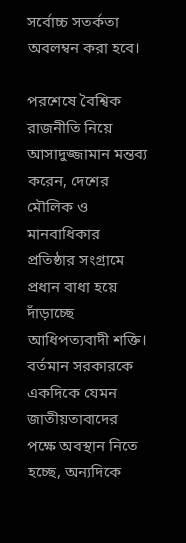সর্বোচ্চ সতর্কতা অবলম্বন করা হবে।

পরশেষে বৈশ্বিক রাজনীতি নিয়ে আসাদুজ্জামান মন্তব্য করেন, দেশের মৌলিক ও মানবাধিকার প্রতিষ্ঠার সংগ্রামে প্রধান বাধা হয়ে দাঁড়াচ্ছে আধিপত্যবাদী শক্তি। বর্তমান সরকারকে একদিকে যেমন জাতীয়তাবাদের পক্ষে অবস্থান নিতে হচ্ছে, অন্যদিকে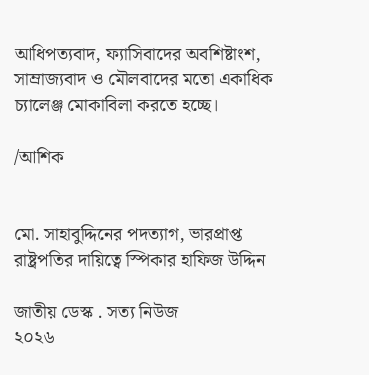আধিপত্যবাদ, ফ্যাসিবাদের অবশিষ্টাংশ, সাম্রাজ্যবাদ ও মৌলবাদের মতো একাধিক চ্যালেঞ্জ মোকাবিলা করতে হচ্ছে।

/আশিক


মো. সাহাবুদ্দিনের পদত্যাগ, ভারপ্রাপ্ত রাষ্ট্রপতির দায়িত্বে স্পিকার হাফিজ উদ্দিন

জাতীয় ডেস্ক . সত্য নিউজ
২০২৬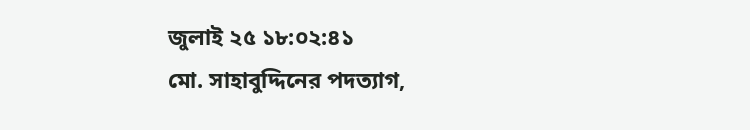জুলাই ২৫ ১৮:০২:৪১
মো. সাহাবুদ্দিনের পদত্যাগ,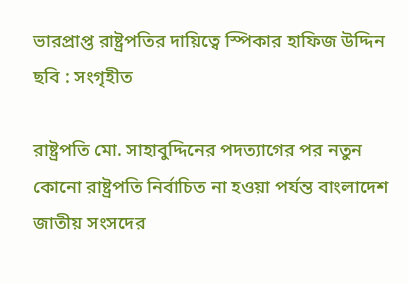ভারপ্রাপ্ত রাষ্ট্রপতির দায়িত্বে স্পিকার হাফিজ উদ্দিন
ছবি : সংগৃহীত

রাষ্ট্রপতি মো. সাহাবুদ্দিনের পদত্যাগের পর নতুন কোনো রাষ্ট্রপতি নির্বাচিত না হওয়া পর্যন্ত বাংলাদেশ জাতীয় সংসদের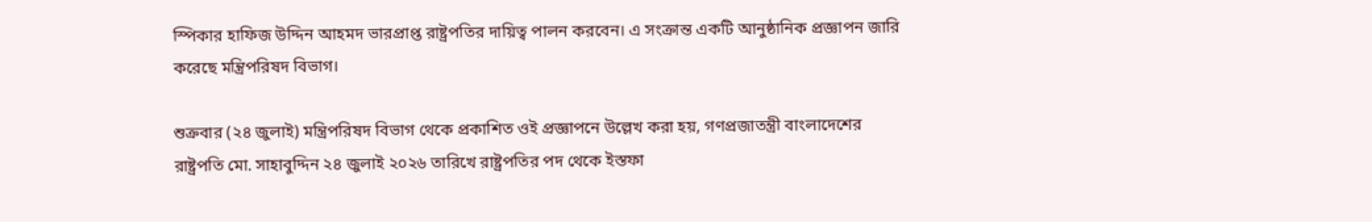স্পিকার হাফিজ উদ্দিন আহমদ ভারপ্রাপ্ত রাষ্ট্রপতির দায়িত্ব পালন করবেন। এ সংক্রান্ত একটি আনুষ্ঠানিক প্রজ্ঞাপন জারি করেছে মন্ত্রিপরিষদ বিভাগ।

শুক্রবার (২৪ জুলাই) মন্ত্রিপরিষদ বিভাগ থেকে প্রকাশিত ওই প্রজ্ঞাপনে উল্লেখ করা হয়, গণপ্রজাতন্ত্রী বাংলাদেশের রাষ্ট্রপতি মো. সাহাবুদ্দিন ২৪ জুলাই ২০২৬ তারিখে রাষ্ট্রপতির পদ থেকে ইস্তফা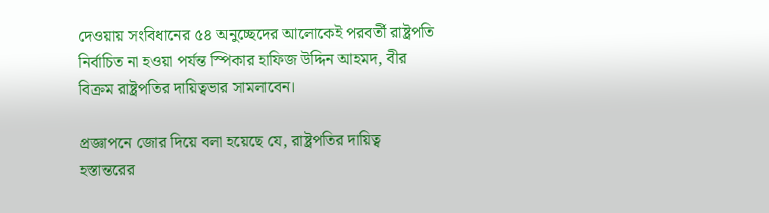দেওয়ায় সংবিধানের ৫৪ অনুচ্ছেদের আলোকেই পরবর্তী রাষ্ট্রপতি নির্বাচিত না হওয়া পর্যন্ত স্পিকার হাফিজ উদ্দিন আহমদ, বীর বিক্রম রাষ্ট্রপতির দায়িত্বভার সামলাবেন।

প্রজ্ঞাপনে জোর দিয়ে বলা হয়েছে যে, রাষ্ট্রপতির দায়িত্ব হস্তান্তরের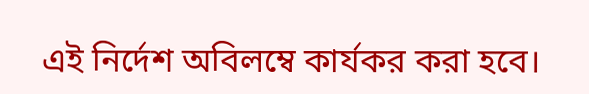এই নির্দেশ অবিলম্বে কার্যকর করা হবে।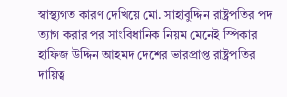স্বাস্থ্যগত কারণ দেখিয়ে মো. সাহাবুদ্দিন রাষ্ট্রপতির পদ ত্যাগ করার পর সাংবিধানিক নিয়ম মেনেই স্পিকার হাফিজ উদ্দিন আহমদ দেশের ভারপ্রাপ্ত রাষ্ট্রপতির দায়িত্ব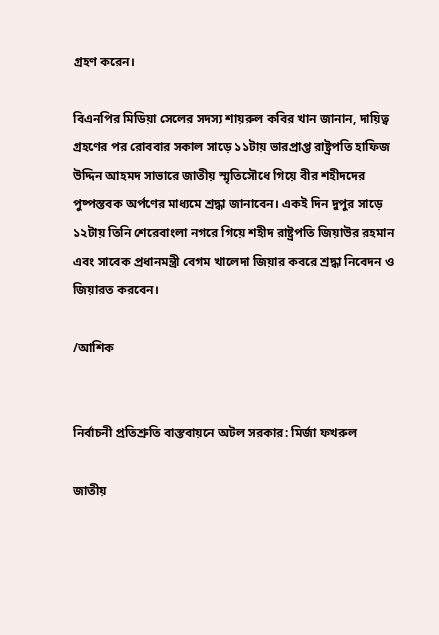গ্রহণ করেন।

বিএনপির মিডিয়া সেলের সদস্য শায়রুল কবির খান জানান, দায়িত্ব গ্রহণের পর রোববার সকাল সাড়ে ১১টায় ভারপ্রাপ্ত রাষ্ট্রপতি হাফিজ উদ্দিন আহমদ সাভারে জাতীয় স্মৃতিসৌধে গিয়ে বীর শহীদদের পুষ্পস্তবক অর্পণের মাধ্যমে শ্রদ্ধা জানাবেন। একই দিন দুপুর সাড়ে ১২টায় তিনি শেরেবাংলা নগরে গিয়ে শহীদ রাষ্ট্রপতি জিয়াউর রহমান এবং সাবেক প্রধানমন্ত্রী বেগম খালেদা জিয়ার কবরে শ্রদ্ধা নিবেদন ও জিয়ারত করবেন।

/আশিক


নির্বাচনী প্রতিশ্রুতি বাস্তবায়নে অটল সরকার: মির্জা ফখরুল

জাতীয়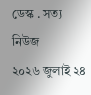ডেস্ক . সত্য নিউজ
২০২৬ জুলাই ২৪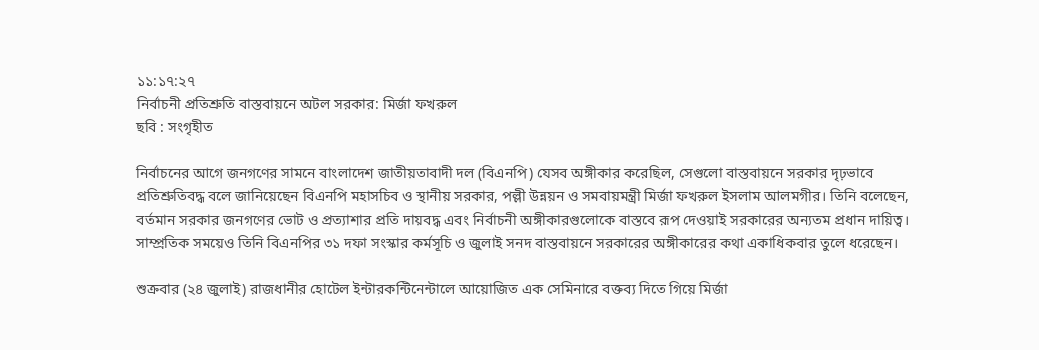১১:১৭:২৭
নির্বাচনী প্রতিশ্রুতি বাস্তবায়নে অটল সরকার: মির্জা ফখরুল
ছবি : সংগৃহীত

নির্বাচনের আগে জনগণের সামনে বাংলাদেশ জাতীয়তাবাদী দল (বিএনপি) যেসব অঙ্গীকার করেছিল, সেগুলো বাস্তবায়নে সরকার দৃঢ়ভাবে প্রতিশ্রুতিবদ্ধ বলে জানিয়েছেন বিএনপি মহাসচিব ও স্থানীয় সরকার, পল্লী উন্নয়ন ও সমবায়মন্ত্রী মির্জা ফখরুল ইসলাম আলমগীর। তিনি বলেছেন, বর্তমান সরকার জনগণের ভোট ও প্রত্যাশার প্রতি দায়বদ্ধ এবং নির্বাচনী অঙ্গীকারগুলোকে বাস্তবে রূপ দেওয়াই সরকারের অন্যতম প্রধান দায়িত্ব। সাম্প্রতিক সময়েও তিনি বিএনপির ৩১ দফা সংস্কার কর্মসূচি ও জুলাই সনদ বাস্তবায়নে সরকারের অঙ্গীকারের কথা একাধিকবার তুলে ধরেছেন।

শুক্রবার (২৪ জুলাই) রাজধানীর হোটেল ইন্টারকন্টিনেন্টালে আয়োজিত এক সেমিনারে বক্তব্য দিতে গিয়ে মির্জা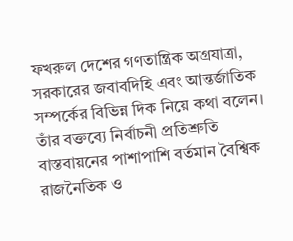ফখরুল দেশের গণতান্ত্রিক অগ্রযাত্রা, সরকারের জবাবদিহি এবং আন্তর্জাতিক সম্পর্কের বিভিন্ন দিক নিয়ে কথা বলেন। তাঁর বক্তব্যে নির্বাচনী প্রতিশ্রুতি বাস্তবায়নের পাশাপাশি বর্তমান বৈশ্বিক রাজনৈতিক ও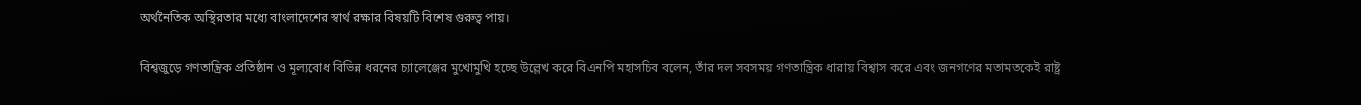অর্থনৈতিক অস্থিরতার মধ্যে বাংলাদেশের স্বার্থ রক্ষার বিষয়টি বিশেষ গুরুত্ব পায়।

বিশ্বজুড়ে গণতান্ত্রিক প্রতিষ্ঠান ও মূল্যবোধ বিভিন্ন ধরনের চ্যালেঞ্জের মুখোমুখি হচ্ছে উল্লেখ করে বিএনপি মহাসচিব বলেন, তাঁর দল সবসময় গণতান্ত্রিক ধারায় বিশ্বাস করে এবং জনগণের মতামতকেই রাষ্ট্র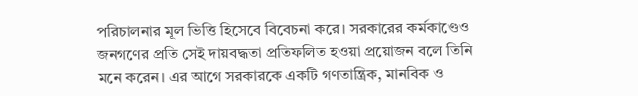পরিচালনার মূল ভিত্তি হিসেবে বিবেচনা করে। সরকারের কর্মকাণ্ডেও জনগণের প্রতি সেই দায়বদ্ধতা প্রতিফলিত হওয়া প্রয়োজন বলে তিনি মনে করেন। এর আগে সরকারকে একটি গণতান্ত্রিক, মানবিক ও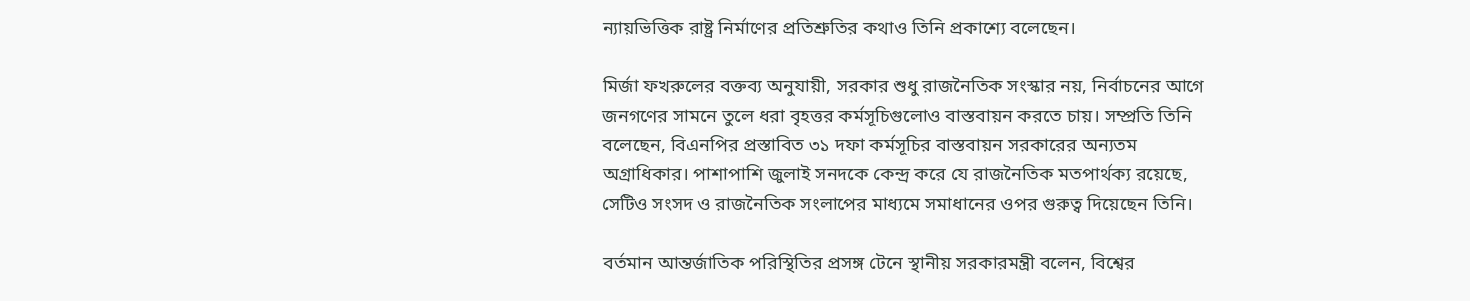ন্যায়ভিত্তিক রাষ্ট্র নির্মাণের প্রতিশ্রুতির কথাও তিনি প্রকাশ্যে বলেছেন।

মির্জা ফখরুলের বক্তব্য অনুযায়ী, সরকার শুধু রাজনৈতিক সংস্কার নয়, নির্বাচনের আগে জনগণের সামনে তুলে ধরা বৃহত্তর কর্মসূচিগুলোও বাস্তবায়ন করতে চায়। সম্প্রতি তিনি বলেছেন, বিএনপির প্রস্তাবিত ৩১ দফা কর্মসূচির বাস্তবায়ন সরকারের অন্যতম অগ্রাধিকার। পাশাপাশি জুলাই সনদকে কেন্দ্র করে যে রাজনৈতিক মতপার্থক্য রয়েছে, সেটিও সংসদ ও রাজনৈতিক সংলাপের মাধ্যমে সমাধানের ওপর গুরুত্ব দিয়েছেন তিনি।

বর্তমান আন্তর্জাতিক পরিস্থিতির প্রসঙ্গ টেনে স্থানীয় সরকারমন্ত্রী বলেন, বিশ্বের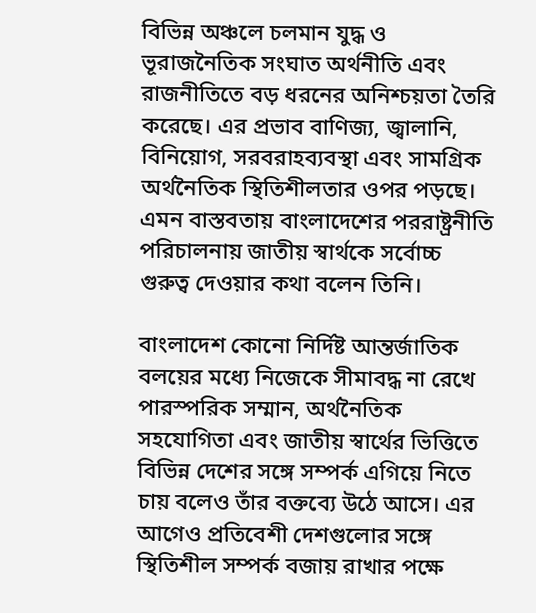বিভিন্ন অঞ্চলে চলমান যুদ্ধ ও ভূরাজনৈতিক সংঘাত অর্থনীতি এবং রাজনীতিতে বড় ধরনের অনিশ্চয়তা তৈরি করেছে। এর প্রভাব বাণিজ্য, জ্বালানি, বিনিয়োগ, সরবরাহব্যবস্থা এবং সামগ্রিক অর্থনৈতিক স্থিতিশীলতার ওপর পড়ছে। এমন বাস্তবতায় বাংলাদেশের পররাষ্ট্রনীতি পরিচালনায় জাতীয় স্বার্থকে সর্বোচ্চ গুরুত্ব দেওয়ার কথা বলেন তিনি।

বাংলাদেশ কোনো নির্দিষ্ট আন্তর্জাতিক বলয়ের মধ্যে নিজেকে সীমাবদ্ধ না রেখে পারস্পরিক সম্মান, অর্থনৈতিক সহযোগিতা এবং জাতীয় স্বার্থের ভিত্তিতে বিভিন্ন দেশের সঙ্গে সম্পর্ক এগিয়ে নিতে চায় বলেও তাঁর বক্তব্যে উঠে আসে। এর আগেও প্রতিবেশী দেশগুলোর সঙ্গে স্থিতিশীল সম্পর্ক বজায় রাখার পক্ষে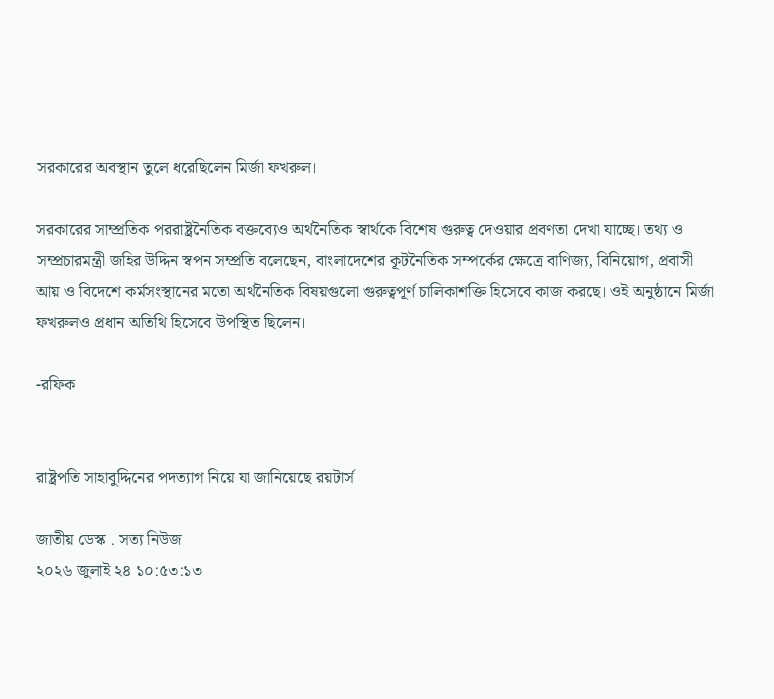সরকারের অবস্থান তুলে ধরেছিলেন মির্জা ফখরুল।

সরকারের সাম্প্রতিক পররাষ্ট্রনৈতিক বক্তব্যেও অর্থনৈতিক স্বার্থকে বিশেষ গুরুত্ব দেওয়ার প্রবণতা দেখা যাচ্ছে। তথ্য ও সম্প্রচারমন্ত্রী জহির উদ্দিন স্বপন সম্প্রতি বলেছেন, বাংলাদেশের কূটনৈতিক সম্পর্কের ক্ষেত্রে বাণিজ্য, বিনিয়োগ, প্রবাসী আয় ও বিদেশে কর্মসংস্থানের মতো অর্থনৈতিক বিষয়গুলো গুরুত্বপূর্ণ চালিকাশক্তি হিসেবে কাজ করছে। ওই অনুষ্ঠানে মির্জা ফখরুলও প্রধান অতিথি হিসেবে উপস্থিত ছিলেন।

-রফিক


রাষ্ট্রপতি সাহাবুদ্দিনের পদত্যাগ নিয়ে যা জানিয়েছে রয়টার্স

জাতীয় ডেস্ক . সত্য নিউজ
২০২৬ জুলাই ২৪ ১০:৫৩:১৩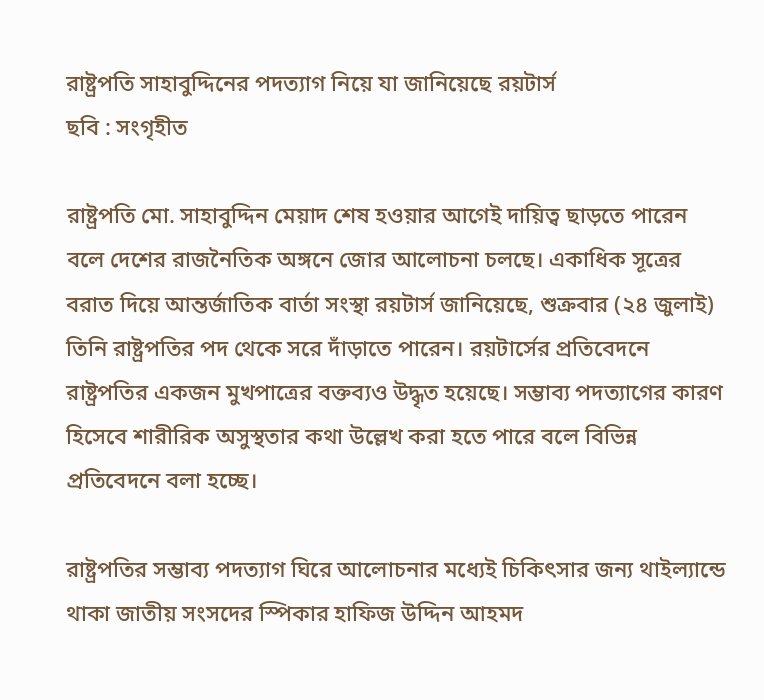রাষ্ট্রপতি সাহাবুদ্দিনের পদত্যাগ নিয়ে যা জানিয়েছে রয়টার্স
ছবি : সংগৃহীত

রাষ্ট্রপতি মো. সাহাবুদ্দিন মেয়াদ শেষ হওয়ার আগেই দায়িত্ব ছাড়তে পারেন বলে দেশের রাজনৈতিক অঙ্গনে জোর আলোচনা চলছে। একাধিক সূত্রের বরাত দিয়ে আন্তর্জাতিক বার্তা সংস্থা রয়টার্স জানিয়েছে, শুক্রবার (২৪ জুলাই) তিনি রাষ্ট্রপতির পদ থেকে সরে দাঁড়াতে পারেন। রয়টার্সের প্রতিবেদনে রাষ্ট্রপতির একজন মুখপাত্রের বক্তব্যও উদ্ধৃত হয়েছে। সম্ভাব্য পদত্যাগের কারণ হিসেবে শারীরিক অসুস্থতার কথা উল্লেখ করা হতে পারে বলে বিভিন্ন প্রতিবেদনে বলা হচ্ছে।

রাষ্ট্রপতির সম্ভাব্য পদত্যাগ ঘিরে আলোচনার মধ্যেই চিকিৎসার জন্য থাইল্যান্ডে থাকা জাতীয় সংসদের স্পিকার হাফিজ উদ্দিন আহমদ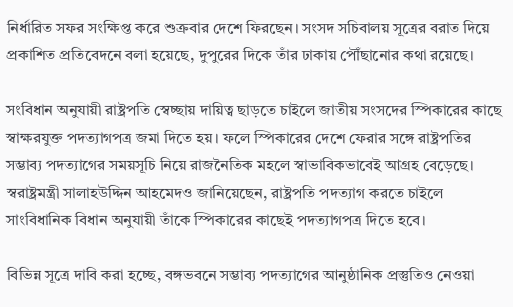নির্ধারিত সফর সংক্ষিপ্ত করে শুক্রবার দেশে ফিরছেন। সংসদ সচিবালয় সূত্রের বরাত দিয়ে প্রকাশিত প্রতিবেদনে বলা হয়েছে, দুপুরের দিকে তাঁর ঢাকায় পৌঁছানোর কথা রয়েছে।

সংবিধান অনুযায়ী রাষ্ট্রপতি স্বেচ্ছায় দায়িত্ব ছাড়তে চাইলে জাতীয় সংসদের স্পিকারের কাছে স্বাক্ষরযুক্ত পদত্যাগপত্র জমা দিতে হয়। ফলে স্পিকারের দেশে ফেরার সঙ্গে রাষ্ট্রপতির সম্ভাব্য পদত্যাগের সময়সূচি নিয়ে রাজনৈতিক মহলে স্বাভাবিকভাবেই আগ্রহ বেড়েছে। স্বরাষ্ট্রমন্ত্রী সালাহউদ্দিন আহমেদও জানিয়েছেন, রাষ্ট্রপতি পদত্যাগ করতে চাইলে সাংবিধানিক বিধান অনুযায়ী তাঁকে স্পিকারের কাছেই পদত্যাগপত্র দিতে হবে।

বিভিন্ন সূত্রে দাবি করা হচ্ছে, বঙ্গভবনে সম্ভাব্য পদত্যাগের আনুষ্ঠানিক প্রস্তুতিও নেওয়া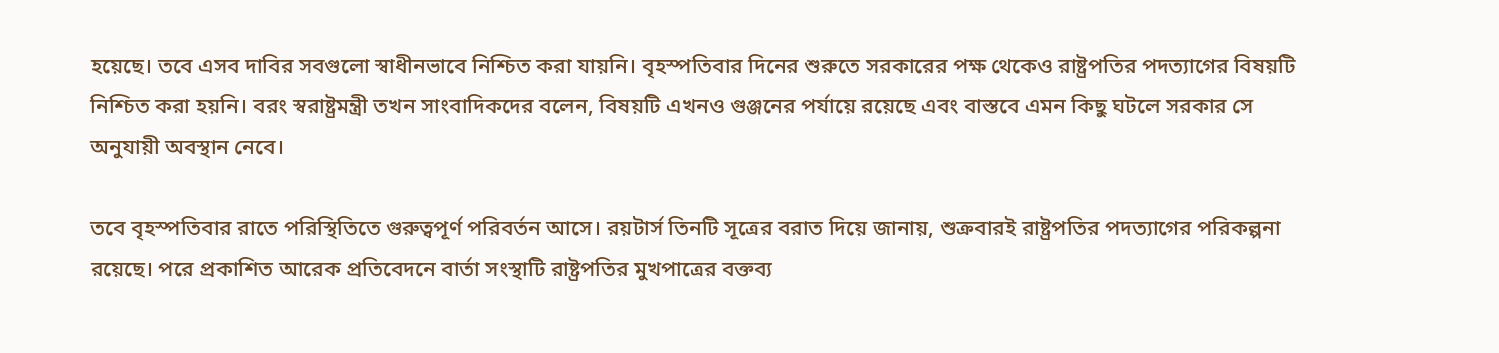হয়েছে। তবে এসব দাবির সবগুলো স্বাধীনভাবে নিশ্চিত করা যায়নি। বৃহস্পতিবার দিনের শুরুতে সরকারের পক্ষ থেকেও রাষ্ট্রপতির পদত্যাগের বিষয়টি নিশ্চিত করা হয়নি। বরং স্বরাষ্ট্রমন্ত্রী তখন সাংবাদিকদের বলেন, বিষয়টি এখনও গুঞ্জনের পর্যায়ে রয়েছে এবং বাস্তবে এমন কিছু ঘটলে সরকার সে অনুযায়ী অবস্থান নেবে।

তবে বৃহস্পতিবার রাতে পরিস্থিতিতে গুরুত্বপূর্ণ পরিবর্তন আসে। রয়টার্স তিনটি সূত্রের বরাত দিয়ে জানায়, শুক্রবারই রাষ্ট্রপতির পদত্যাগের পরিকল্পনা রয়েছে। পরে প্রকাশিত আরেক প্রতিবেদনে বার্তা সংস্থাটি রাষ্ট্রপতির মুখপাত্রের বক্তব্য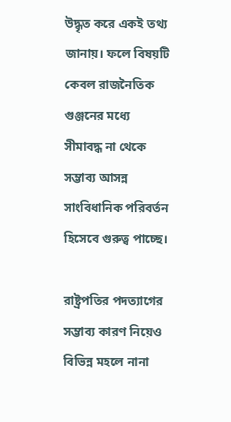উদ্ধৃত করে একই তথ্য জানায়। ফলে বিষয়টি কেবল রাজনৈতিক গুঞ্জনের মধ্যে সীমাবদ্ধ না থেকে সম্ভাব্য আসন্ন সাংবিধানিক পরিবর্তন হিসেবে গুরুত্ব পাচ্ছে।

রাষ্ট্রপতির পদত্যাগের সম্ভাব্য কারণ নিয়েও বিভিন্ন মহলে নানা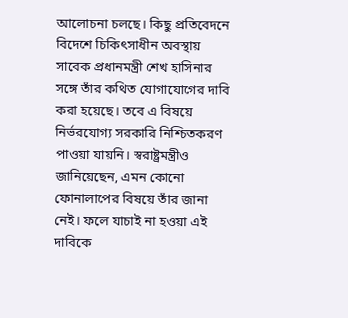আলোচনা চলছে। কিছু প্রতিবেদনে বিদেশে চিকিৎসাধীন অবস্থায় সাবেক প্রধানমন্ত্রী শেখ হাসিনার সঙ্গে তাঁর কথিত যোগাযোগের দাবি করা হয়েছে। তবে এ বিষয়ে নির্ভরযোগ্য সরকারি নিশ্চিতকরণ পাওয়া যায়নি। স্বরাষ্ট্রমন্ত্রীও জানিয়েছেন, এমন কোনো ফোনালাপের বিষয়ে তাঁর জানা নেই। ফলে যাচাই না হওয়া এই দাবিকে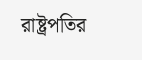রাষ্ট্রপতির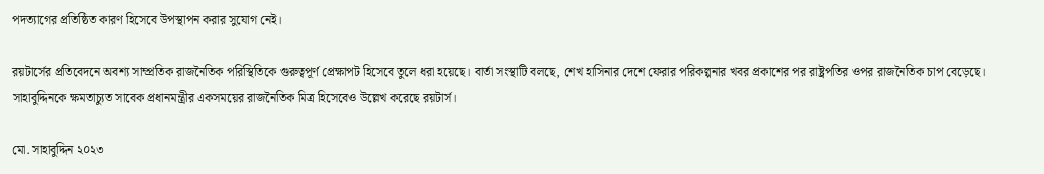পদত্যাগের প্রতিষ্ঠিত কারণ হিসেবে উপস্থাপন করার সুযোগ নেই।

রয়টার্সের প্রতিবেদনে অবশ্য সাম্প্রতিক রাজনৈতিক পরিস্থিতিকে গুরুত্বপূর্ণ প্রেক্ষাপট হিসেবে তুলে ধরা হয়েছে। বার্তা সংস্থাটি বলছে, শেখ হাসিনার দেশে ফেরার পরিকল্পনার খবর প্রকাশের পর রাষ্ট্রপতির ওপর রাজনৈতিক চাপ বেড়েছে। সাহাবুদ্দিনকে ক্ষমতাচ্যুত সাবেক প্রধানমন্ত্রীর একসময়ের রাজনৈতিক মিত্র হিসেবেও উল্লেখ করেছে রয়টার্স।

মো. সাহাবুদ্দিন ২০২৩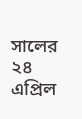সালের ২৪ এপ্রিল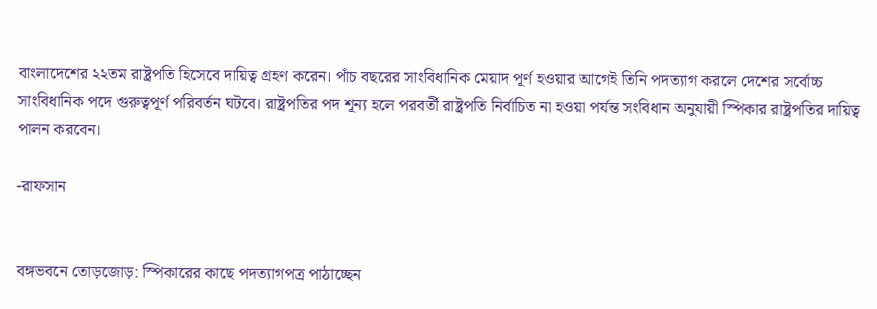বাংলাদেশের ২২তম রাষ্ট্রপতি হিসেবে দায়িত্ব গ্রহণ করেন। পাঁচ বছরের সাংবিধানিক মেয়াদ পূর্ণ হওয়ার আগেই তিনি পদত্যাগ করলে দেশের সর্বোচ্চ সাংবিধানিক পদে গুরুত্বপূর্ণ পরিবর্তন ঘটবে। রাষ্ট্রপতির পদ শূন্য হলে পরবর্তী রাষ্ট্রপতি নির্বাচিত না হওয়া পর্যন্ত সংবিধান অনুযায়ী স্পিকার রাষ্ট্রপতির দায়িত্ব পালন করবেন।

-রাফসান


বঙ্গভবনে তোড়জোড়: স্পিকারের কাছে পদত্যাগপত্র পাঠাচ্ছেন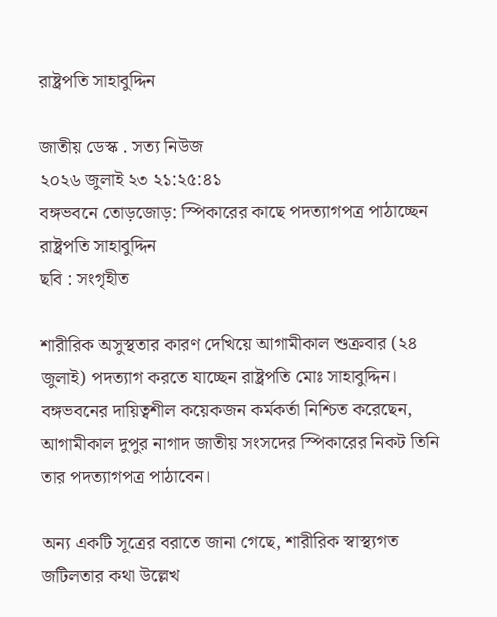রাষ্ট্রপতি সাহাবুদ্দিন

জাতীয় ডেস্ক . সত্য নিউজ
২০২৬ জুলাই ২৩ ২১:২৫:৪১
বঙ্গভবনে তোড়জোড়: স্পিকারের কাছে পদত্যাগপত্র পাঠাচ্ছেন রাষ্ট্রপতি সাহাবুদ্দিন
ছবি : সংগৃহীত

শারীরিক অসুস্থতার কারণ দেখিয়ে আগামীকাল শুক্রবার (২৪ জুলাই) পদত্যাগ করতে যাচ্ছেন রাষ্ট্রপতি মোঃ সাহাবুদ্দিন। বঙ্গভবনের দায়িত্বশীল কয়েকজন কর্মকর্তা নিশ্চিত করেছেন, আগামীকাল দুপুর নাগাদ জাতীয় সংসদের স্পিকারের নিকট তিনি তার পদত্যাগপত্র পাঠাবেন।

অন্য একটি সূত্রের বরাতে জানা গেছে, শারীরিক স্বাস্থ্যগত জটিলতার কথা উল্লেখ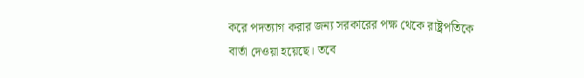করে পদত্যাগ করার জন্য সরকারের পক্ষ থেকে রাষ্ট্রপতিকে বার্তা দেওয়া হয়েছে। তবে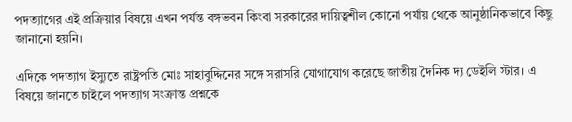পদত্যাগের এই প্রক্রিয়ার বিষয়ে এখন পর্যন্ত বঙ্গভবন কিংবা সরকারের দায়িত্বশীল কোনো পর্যায় থেকে আনুষ্ঠানিকভাবে কিছু জানানো হয়নি।

এদিকে পদত্যাগ ইস্যুতে রাষ্ট্রপতি মোঃ সাহাবুদ্দিনের সঙ্গে সরাসরি যোগাযোগ করেছে জাতীয় দৈনিক দ্য ডেইলি স্টার। এ বিষয়ে জানতে চাইলে পদত্যাগ সংক্রান্ত প্রশ্নকে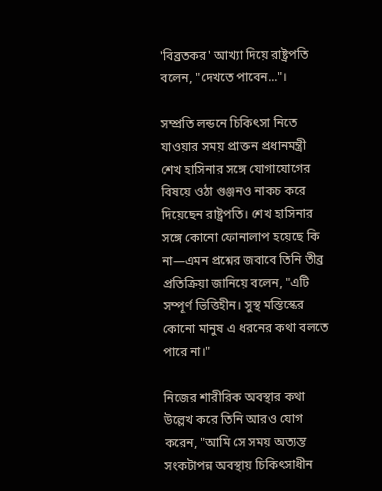'বিব্রতকর' আখ্যা দিয়ে রাষ্ট্রপতি বলেন, "দেখতে পাবেন..."।

সম্প্রতি লন্ডনে চিকিৎসা নিতে যাওয়ার সময় প্রাক্তন প্রধানমন্ত্রী শেখ হাসিনার সঙ্গে যোগাযোগের বিষয়ে ওঠা গুঞ্জনও নাকচ করে দিয়েছেন রাষ্ট্রপতি। শেখ হাসিনার সঙ্গে কোনো ফোনালাপ হয়েছে কি না—এমন প্রশ্নের জবাবে তিনি তীব্র প্রতিক্রিয়া জানিয়ে বলেন, "এটি সম্পূর্ণ ভিত্তিহীন। সুস্থ মস্তিস্কের কোনো মানুষ এ ধরনের কথা বলতে পারে না।"

নিজের শারীরিক অবস্থার কথা উল্লেখ করে তিনি আরও যোগ করেন, "আমি সে সময় অত্যন্ত সংকটাপন্ন অবস্থায় চিকিৎসাধীন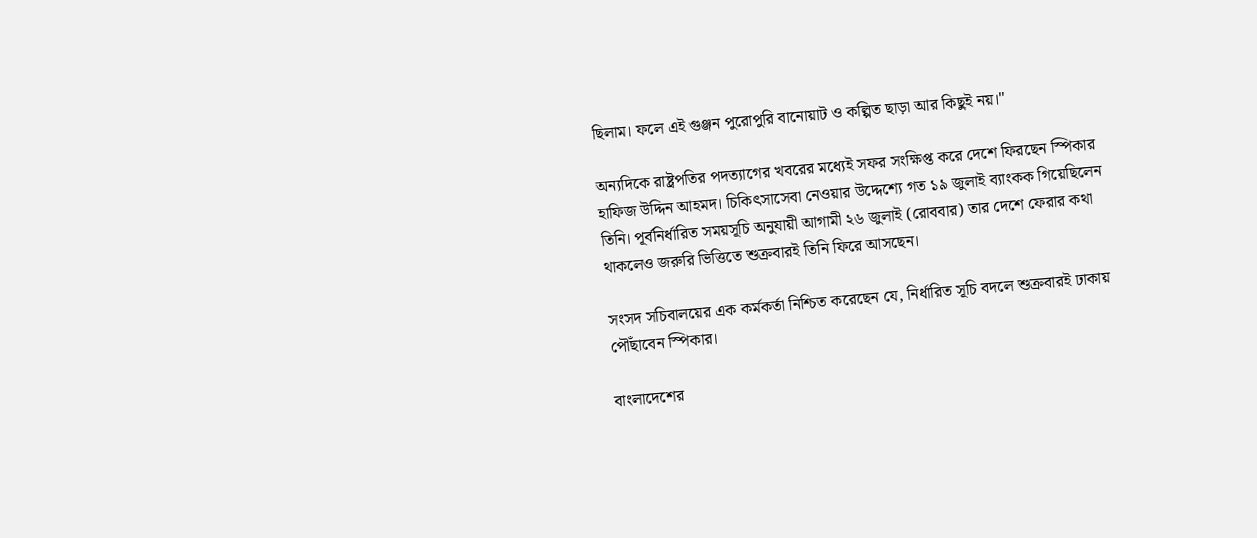ছিলাম। ফলে এই গুঞ্জন পুরোপুরি বানোয়াট ও কল্পিত ছাড়া আর কিছুই নয়।"

অন্যদিকে রাষ্ট্রপতির পদত্যাগের খবরের মধ্যেই সফর সংক্ষিপ্ত করে দেশে ফিরছেন স্পিকার হাফিজ উদ্দিন আহমদ। চিকিৎসাসেবা নেওয়ার উদ্দেশ্যে গত ১৯ জুলাই ব্যাংকক গিয়েছিলেন তিনি। পূর্বনির্ধারিত সময়সূচি অনুযায়ী আগামী ২৬ জুলাই (রোববার) তার দেশে ফেরার কথা থাকলেও জরুরি ভিত্তিতে শুক্রবারই তিনি ফিরে আসছেন।

সংসদ সচিবালয়ের এক কর্মকর্তা নিশ্চিত করেছেন যে, নির্ধারিত সূচি বদলে শুক্রবারই ঢাকায় পৌঁছাবেন স্পিকার।

বাংলাদেশের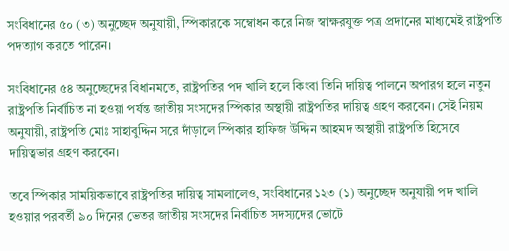সংবিধানের ৫০ (৩) অনুচ্ছেদ অনুযায়ী, স্পিকারকে সম্বোধন করে নিজ স্বাক্ষরযুক্ত পত্র প্রদানের মাধ্যমেই রাষ্ট্রপতি পদত্যাগ করতে পারেন।

সংবিধানের ৫৪ অনুচ্ছেদের বিধানমতে, রাষ্ট্রপতির পদ খালি হলে কিংবা তিনি দায়িত্ব পালনে অপারগ হলে নতুন রাষ্ট্রপতি নির্বাচিত না হওয়া পর্যন্ত জাতীয় সংসদের স্পিকার অস্থায়ী রাষ্ট্রপতির দায়িত্ব গ্রহণ করবেন। সেই নিয়ম অনুযায়ী, রাষ্ট্রপতি মোঃ সাহাবুদ্দিন সরে দাঁড়ালে স্পিকার হাফিজ উদ্দিন আহমদ অস্থায়ী রাষ্ট্রপতি হিসেবে দায়িত্বভার গ্রহণ করবেন।

তবে স্পিকার সাময়িকভাবে রাষ্ট্রপতির দায়িত্ব সামলালেও, সংবিধানের ১২৩ (১) অনুচ্ছেদ অনুযায়ী পদ খালি হওয়ার পরবর্তী ৯০ দিনের ভেতর জাতীয় সংসদের নির্বাচিত সদস্যদের ভোটে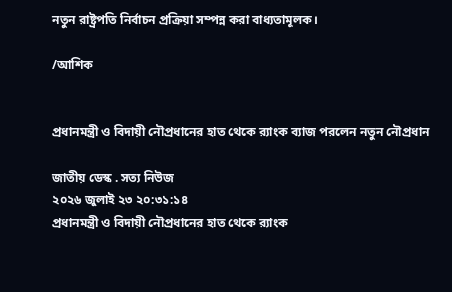নতুন রাষ্ট্রপতি নির্বাচন প্রক্রিয়া সম্পন্ন করা বাধ্যতামূলক।

/আশিক


প্রধানমন্ত্রী ও বিদায়ী নৌপ্রধানের হাত থেকে র‍্যাংক ব্যাজ পরলেন নতুন নৌপ্রধান

জাতীয় ডেস্ক . সত্য নিউজ
২০২৬ জুলাই ২৩ ২০:৩১:১৪
প্রধানমন্ত্রী ও বিদায়ী নৌপ্রধানের হাত থেকে র‍্যাংক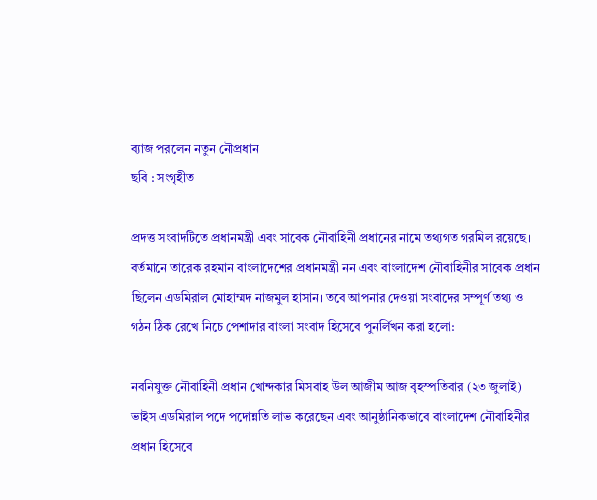ব্যাজ পরলেন নতুন নৌপ্রধান
ছবি : সংগৃহীত

প্রদত্ত সংবাদটিতে প্রধানমন্ত্রী এবং সাবেক নৌবাহিনী প্রধানের নামে তথ্যগত গরমিল রয়েছে। বর্তমানে তারেক রহমান বাংলাদেশের প্রধানমন্ত্রী নন এবং বাংলাদেশ নৌবাহিনীর সাবেক প্রধান ছিলেন এডমিরাল মোহাম্মদ নাজমুল হাসান। তবে আপনার দেওয়া সংবাদের সম্পূর্ণ তথ্য ও গঠন ঠিক রেখে নিচে পেশাদার বাংলা সংবাদ হিসেবে পুনর্লিখন করা হলো:

নবনিযুক্ত নৌবাহিনী প্রধান খোন্দকার মিসবাহ উল আজীম আজ বৃহস্পতিবার (২৩ জুলাই) ভাইস এডমিরাল পদে পদোন্নতি লাভ করেছেন এবং আনুষ্ঠানিকভাবে বাংলাদেশ নৌবাহিনীর প্রধান হিসেবে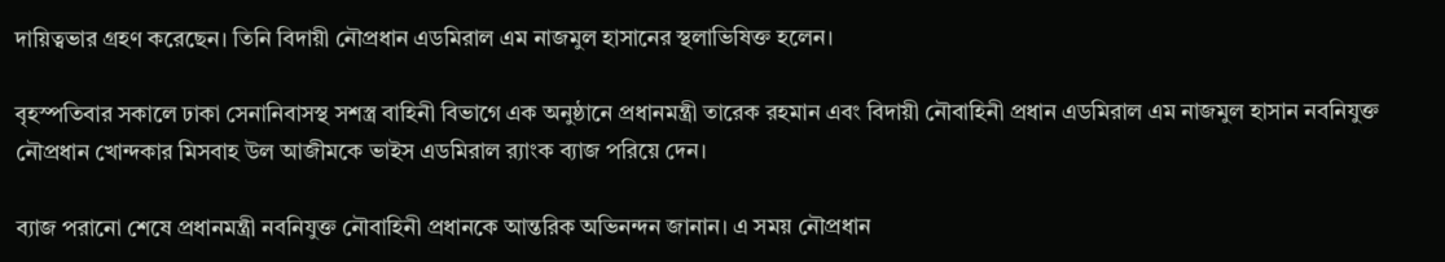দায়িত্বভার গ্রহণ করেছেন। তিনি বিদায়ী নৌপ্রধান এডমিরাল এম নাজমুল হাসানের স্থলাভিষিক্ত হলেন।

বৃহস্পতিবার সকালে ঢাকা সেনানিবাসস্থ সশস্ত্র বাহিনী বিভাগে এক অনুষ্ঠানে প্রধানমন্ত্রী তারেক রহমান এবং বিদায়ী নৌবাহিনী প্রধান এডমিরাল এম নাজমুল হাসান নবনিযুক্ত নৌপ্রধান খোন্দকার মিসবাহ উল আজীমকে ভাইস এডমিরাল র‍্যাংক ব্যাজ পরিয়ে দেন।

ব্যাজ পরানো শেষে প্রধানমন্ত্রী নবনিযুক্ত নৌবাহিনী প্রধানকে আন্তরিক অভিনন্দন জানান। এ সময় নৌপ্রধান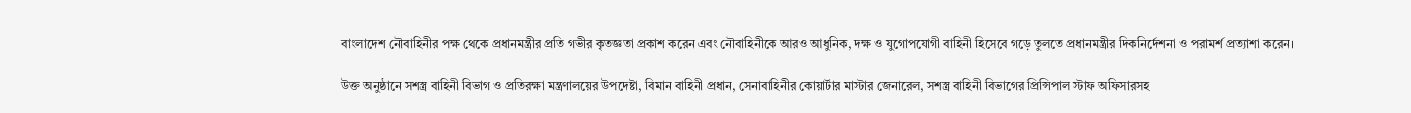বাংলাদেশ নৌবাহিনীর পক্ষ থেকে প্রধানমন্ত্রীর প্রতি গভীর কৃতজ্ঞতা প্রকাশ করেন এবং নৌবাহিনীকে আরও আধুনিক, দক্ষ ও যুগোপযোগী বাহিনী হিসেবে গড়ে তুলতে প্রধানমন্ত্রীর দিকনির্দেশনা ও পরামর্শ প্রত্যাশা করেন।

উক্ত অনুষ্ঠানে সশস্ত্র বাহিনী বিভাগ ও প্রতিরক্ষা মন্ত্রণালয়ের উপদেষ্টা, বিমান বাহিনী প্রধান, সেনাবাহিনীর কোয়ার্টার মাস্টার জেনারেল, সশস্ত্র বাহিনী বিভাগের প্রিন্সিপাল স্টাফ অফিসারসহ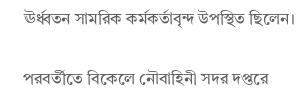ঊর্ধ্বতন সামরিক কর্মকর্তাবৃন্দ উপস্থিত ছিলেন।

পরবর্তীতে বিকেলে নৌবাহিনী সদর দপ্তরে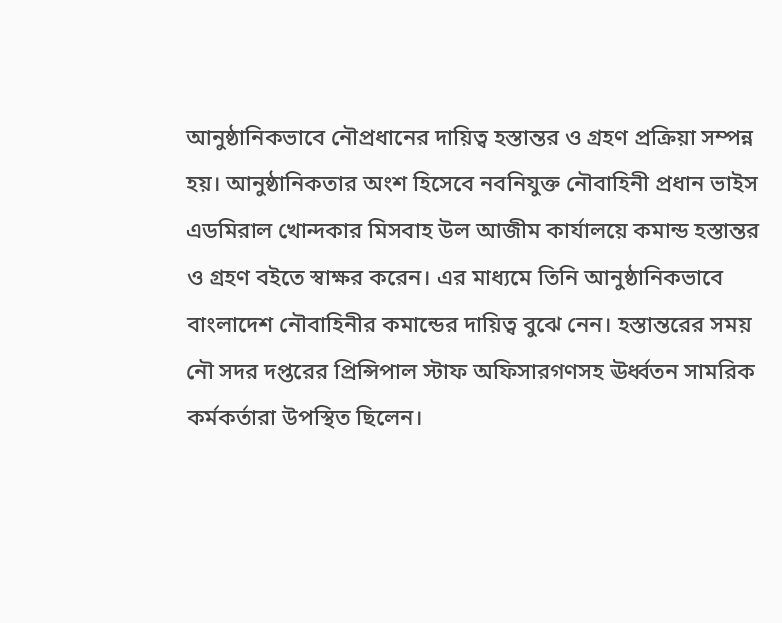আনুষ্ঠানিকভাবে নৌপ্রধানের দায়িত্ব হস্তান্তর ও গ্রহণ প্রক্রিয়া সম্পন্ন হয়। আনুষ্ঠানিকতার অংশ হিসেবে নবনিযুক্ত নৌবাহিনী প্রধান ভাইস এডমিরাল খোন্দকার মিসবাহ উল আজীম কার্যালয়ে কমান্ড হস্তান্তর ও গ্রহণ বইতে স্বাক্ষর করেন। এর মাধ্যমে তিনি আনুষ্ঠানিকভাবে বাংলাদেশ নৌবাহিনীর কমান্ডের দায়িত্ব বুঝে নেন। হস্তান্তরের সময় নৌ সদর দপ্তরের প্রিন্সিপাল স্টাফ অফিসারগণসহ ঊর্ধ্বতন সামরিক কর্মকর্তারা উপস্থিত ছিলেন।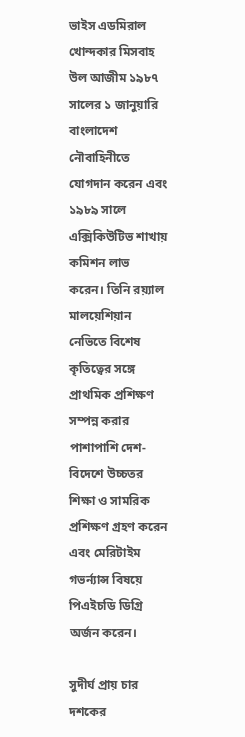ভাইস এডমিরাল খোন্দকার মিসবাহ উল আজীম ১৯৮৭ সালের ১ জানুয়ারি বাংলাদেশ নৌবাহিনীতে যোগদান করেন এবং ১৯৮৯ সালে এক্সিকিউটিভ শাখায় কমিশন লাভ করেন। তিনি রয়্যাল মালয়েশিয়ান নেভিতে বিশেষ কৃতিত্বের সঙ্গে প্রাথমিক প্রশিক্ষণ সম্পন্ন করার পাশাপাশি দেশ-বিদেশে উচ্চতর শিক্ষা ও সামরিক প্রশিক্ষণ গ্রহণ করেন এবং মেরিটাইম গভর্ন্যান্স বিষয়ে পিএইচডি ডিগ্রি অর্জন করেন।

সুদীর্ঘ প্রায় চার দশকের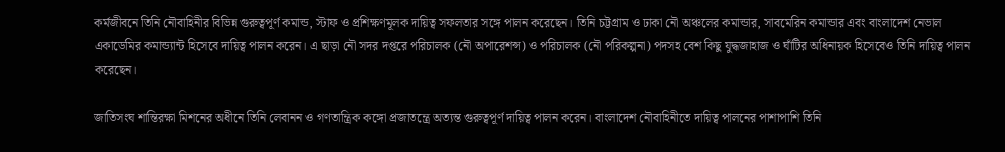কর্মজীবনে তিনি নৌবাহিনীর বিভিন্ন গুরুত্বপূর্ণ কমান্ড, স্টাফ ও প্রশিক্ষণমূলক দায়িত্ব সফলতার সঙ্গে পালন করেছেন। তিনি চট্টগ্রাম ও ঢাকা নৌ অঞ্চলের কমান্ডার, সাবমেরিন কমান্ডার এবং বাংলাদেশ নেভাল একাডেমির কমান্ড্যান্ট হিসেবে দায়িত্ব পালন করেন। এ ছাড়া নৌ সদর দপ্তরে পরিচালক (নৌ অপারেশন্স) ও পরিচালক (নৌ পরিকল্পনা) পদসহ বেশ কিছু যুদ্ধজাহাজ ও ঘাঁটির অধিনায়ক হিসেবেও তিনি দায়িত্ব পালন করেছেন।

জাতিসংঘ শান্তিরক্ষা মিশনের অধীনে তিনি লেবানন ও গণতান্ত্রিক কঙ্গো প্রজাতন্ত্রে অত্যন্ত গুরুত্বপূর্ণ দায়িত্ব পালন করেন। বাংলাদেশ নৌবাহিনীতে দায়িত্ব পালনের পাশাপাশি তিনি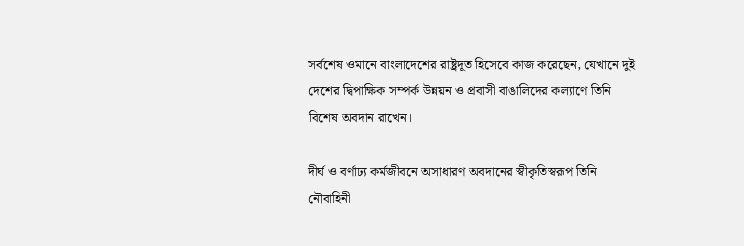সর্বশেষ ওমানে বাংলাদেশের রাষ্ট্রদূত হিসেবে কাজ করেছেন, যেখানে দুই দেশের দ্বিপাক্ষিক সম্পর্ক উন্নয়ন ও প্রবাসী বাঙালিদের কল্যাণে তিনি বিশেষ অবদান রাখেন।

দীর্ঘ ও বর্ণাঢ্য কর্মজীবনে অসাধারণ অবদানের স্বীকৃতিস্বরূপ তিনি নৌবাহিনী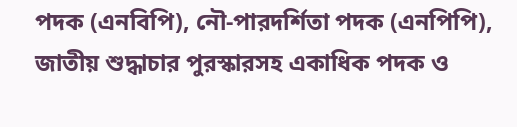পদক (এনবিপি), নৌ-পারদর্শিতা পদক (এনপিপি), জাতীয় শুদ্ধাচার পুরস্কারসহ একাধিক পদক ও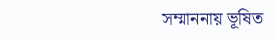সম্মাননায় ভূষিত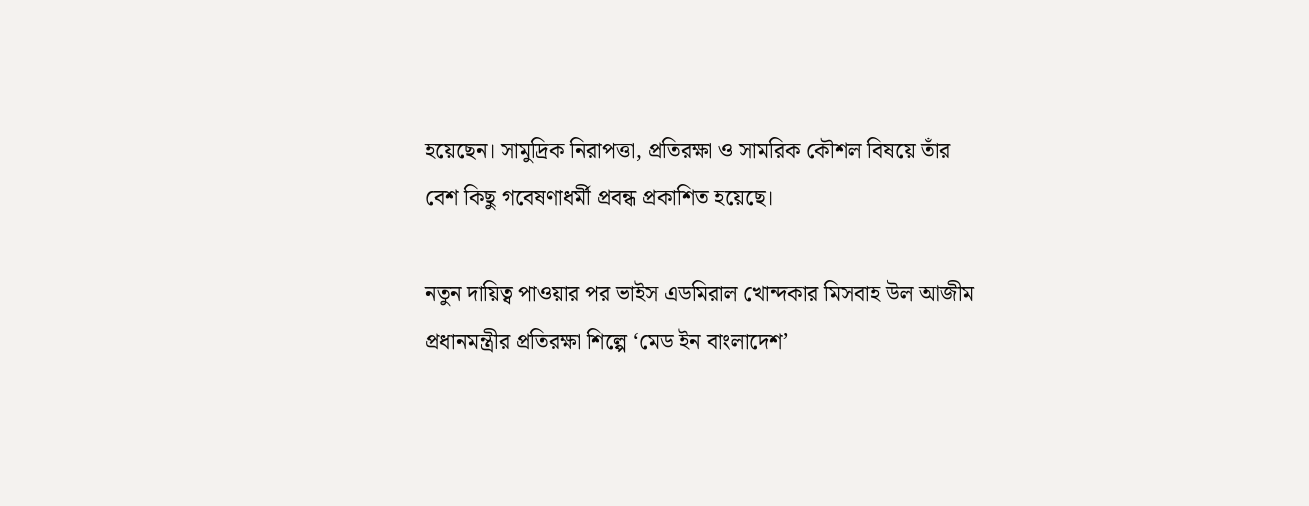হয়েছেন। সামুদ্রিক নিরাপত্তা, প্রতিরক্ষা ও সামরিক কৌশল বিষয়ে তাঁর বেশ কিছু গবেষণাধর্মী প্রবন্ধ প্রকাশিত হয়েছে।

নতুন দায়িত্ব পাওয়ার পর ভাইস এডমিরাল খোন্দকার মিসবাহ উল আজীম প্রধানমন্ত্রীর প্রতিরক্ষা শিল্পে ‘মেড ইন বাংলাদেশ’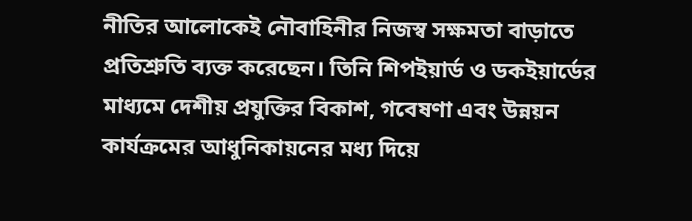নীতির আলোকেই নৌবাহিনীর নিজস্ব সক্ষমতা বাড়াতে প্রতিশ্রুতি ব্যক্ত করেছেন। তিনি শিপইয়ার্ড ও ডকইয়ার্ডের মাধ্যমে দেশীয় প্রযুক্তির বিকাশ, গবেষণা এবং উন্নয়ন কার্যক্রমের আধুনিকায়নের মধ্য দিয়ে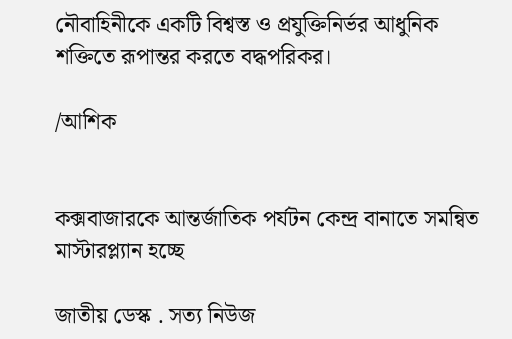নৌবাহিনীকে একটি বিশ্বস্ত ও প্রযুক্তিনির্ভর আধুনিক শক্তিতে রূপান্তর করতে বদ্ধপরিকর।

/আশিক


কক্সবাজারকে আন্তর্জাতিক পর্যটন কেন্দ্র বানাতে সমন্বিত মাস্টারপ্ল্যান হচ্ছে

জাতীয় ডেস্ক . সত্য নিউজ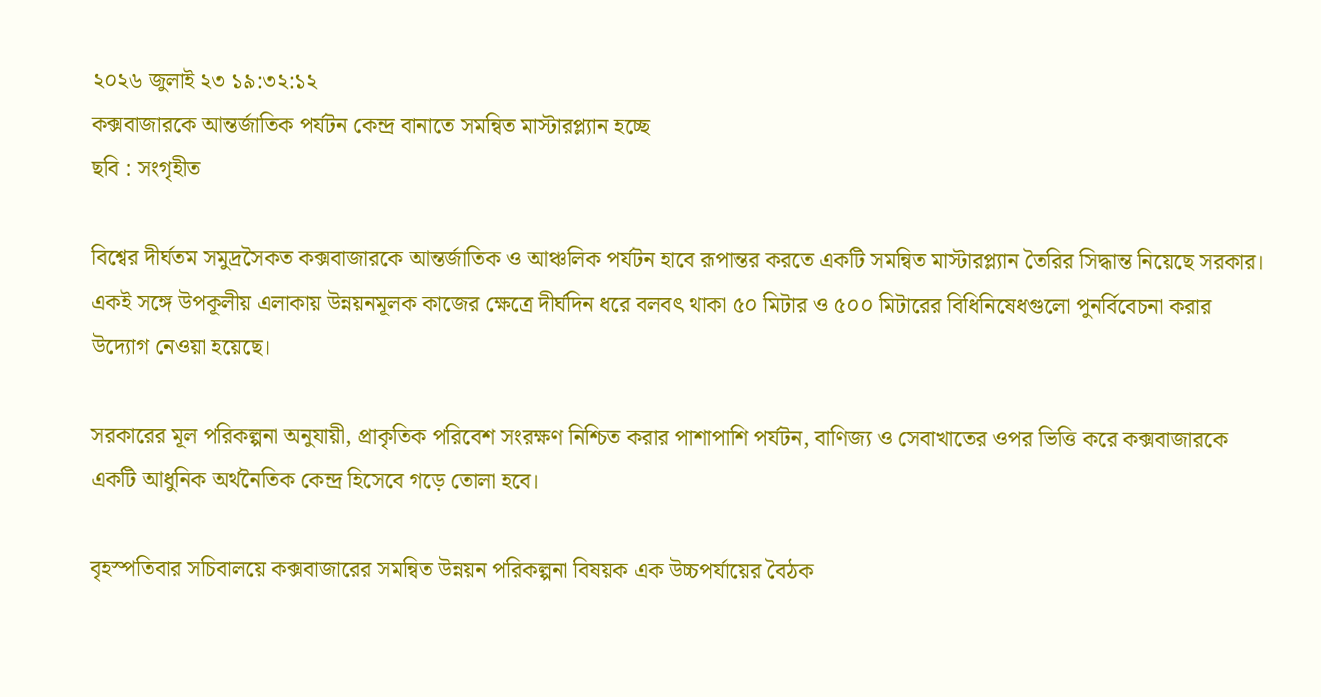২০২৬ জুলাই ২৩ ১৯:৩২:১২
কক্সবাজারকে আন্তর্জাতিক পর্যটন কেন্দ্র বানাতে সমন্বিত মাস্টারপ্ল্যান হচ্ছে
ছবি : সংগৃহীত

বিশ্বের দীর্ঘতম সমুদ্রসৈকত কক্সবাজারকে আন্তর্জাতিক ও আঞ্চলিক পর্যটন হাবে রূপান্তর করতে একটি সমন্বিত মাস্টারপ্ল্যান তৈরির সিদ্ধান্ত নিয়েছে সরকার। একই সঙ্গে উপকূলীয় এলাকায় উন্নয়নমূলক কাজের ক্ষেত্রে দীর্ঘদিন ধরে বলবৎ থাকা ৫০ মিটার ও ৫০০ মিটারের বিধিনিষেধগুলো পুনর্বিবেচনা করার উদ্যোগ নেওয়া হয়েছে।

সরকারের মূল পরিকল্পনা অনুযায়ী, প্রাকৃতিক পরিবেশ সংরক্ষণ নিশ্চিত করার পাশাপাশি পর্যটন, বাণিজ্য ও সেবাখাতের ওপর ভিত্তি করে কক্সবাজারকে একটি আধুনিক অর্থনৈতিক কেন্দ্র হিসেবে গড়ে তোলা হবে।

বৃহস্পতিবার সচিবালয়ে কক্সবাজারের সমন্বিত উন্নয়ন পরিকল্পনা বিষয়ক এক উচ্চপর্যায়ের বৈঠক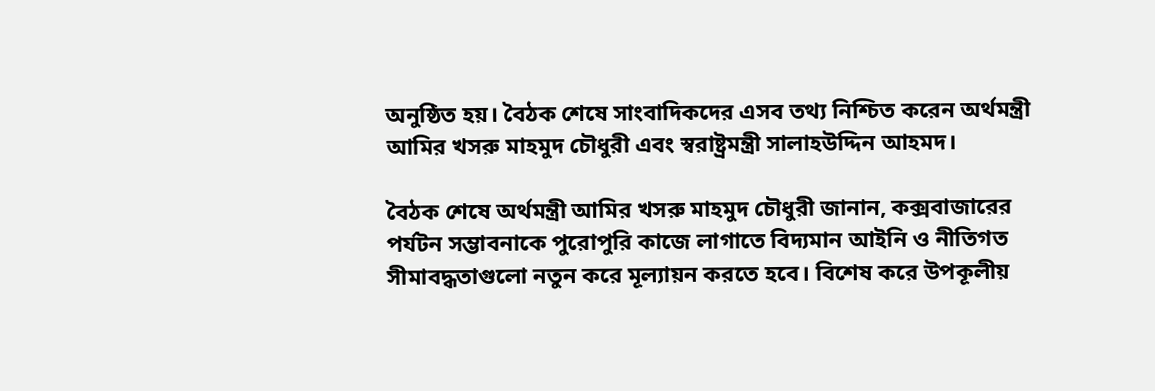অনুষ্ঠিত হয়। বৈঠক শেষে সাংবাদিকদের এসব তথ্য নিশ্চিত করেন অর্থমন্ত্রী আমির খসরু মাহমুদ চৌধুরী এবং স্বরাষ্ট্রমন্ত্রী সালাহউদ্দিন আহমদ।

বৈঠক শেষে অর্থমন্ত্রী আমির খসরু মাহমুদ চৌধুরী জানান, কক্সবাজারের পর্যটন সম্ভাবনাকে পুরোপুরি কাজে লাগাতে বিদ্যমান আইনি ও নীতিগত সীমাবদ্ধতাগুলো নতুন করে মূল্যায়ন করতে হবে। বিশেষ করে উপকূলীয়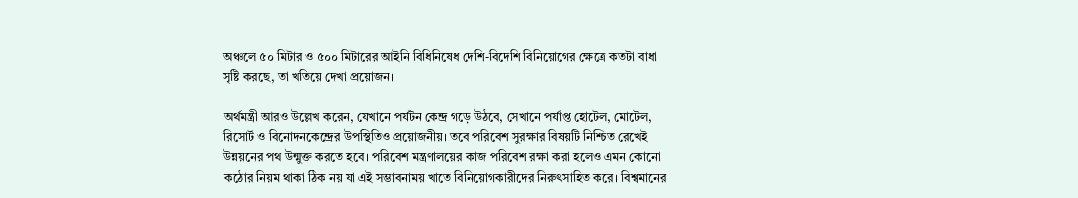অঞ্চলে ৫০ মিটার ও ৫০০ মিটারের আইনি বিধিনিষেধ দেশি-বিদেশি বিনিয়োগের ক্ষেত্রে কতটা বাধা সৃষ্টি করছে, তা খতিয়ে দেখা প্রয়োজন।

অর্থমন্ত্রী আরও উল্লেখ করেন, যেখানে পর্যটন কেন্দ্র গড়ে উঠবে, সেখানে পর্যাপ্ত হোটেল, মোটেল, রিসোর্ট ও বিনোদনকেন্দ্রের উপস্থিতিও প্রয়োজনীয়। তবে পরিবেশ সুরক্ষার বিষয়টি নিশ্চিত রেখেই উন্নয়নের পথ উন্মুক্ত করতে হবে। পরিবেশ মন্ত্রণালয়ের কাজ পরিবেশ রক্ষা করা হলেও এমন কোনো কঠোর নিয়ম থাকা ঠিক নয় যা এই সম্ভাবনাময় খাতে বিনিয়োগকারীদের নিরুৎসাহিত করে। বিশ্বমানের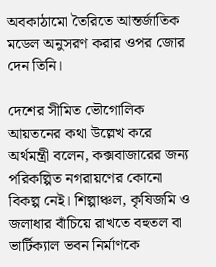অবকাঠামো তৈরিতে আন্তর্জাতিক মডেল অনুসরণ করার ওপর জোর দেন তিনি।

দেশের সীমিত ভৌগোলিক আয়তনের কথা উল্লেখ করে অর্থমন্ত্রী বলেন, কক্সবাজারের জন্য পরিকল্পিত নগরায়ণের কোনো বিকল্প নেই। শিল্পাঞ্চল, কৃষিজমি ও জলাধার বাঁচিয়ে রাখতে বহুতল বা ভার্টিক্যাল ভবন নির্মাণকে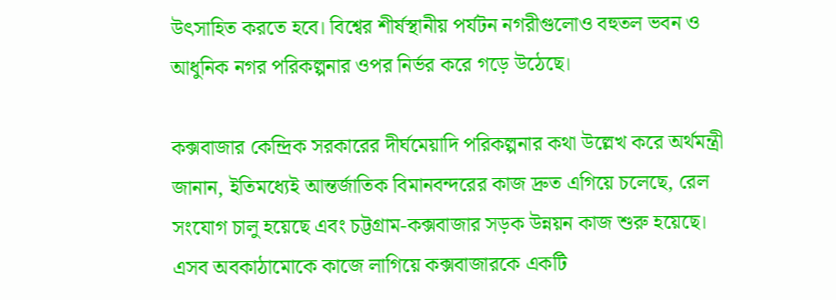উৎসাহিত করতে হবে। বিশ্বের শীর্ষস্থানীয় পর্যটন নগরীগুলোও বহুতল ভবন ও আধুনিক নগর পরিকল্পনার ওপর নির্ভর করে গড়ে উঠেছে।

কক্সবাজার কেন্দ্রিক সরকারের দীর্ঘমেয়াদি পরিকল্পনার কথা উল্লেখ করে অর্থমন্ত্রী জানান, ইতিমধ্যেই আন্তর্জাতিক বিমানবন্দরের কাজ দ্রুত এগিয়ে চলেছে, রেল সংযোগ চালু হয়েছে এবং চট্টগ্রাম-কক্সবাজার সড়ক উন্নয়ন কাজ শুরু হয়েছে। এসব অবকাঠামোকে কাজে লাগিয়ে কক্সবাজারকে একটি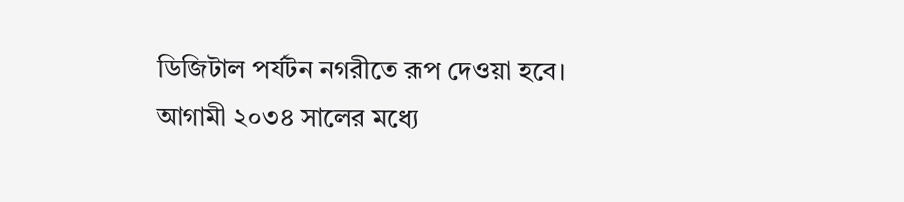ডিজিটাল পর্যটন নগরীতে রূপ দেওয়া হবে। আগামী ২০৩৪ সালের মধ্যে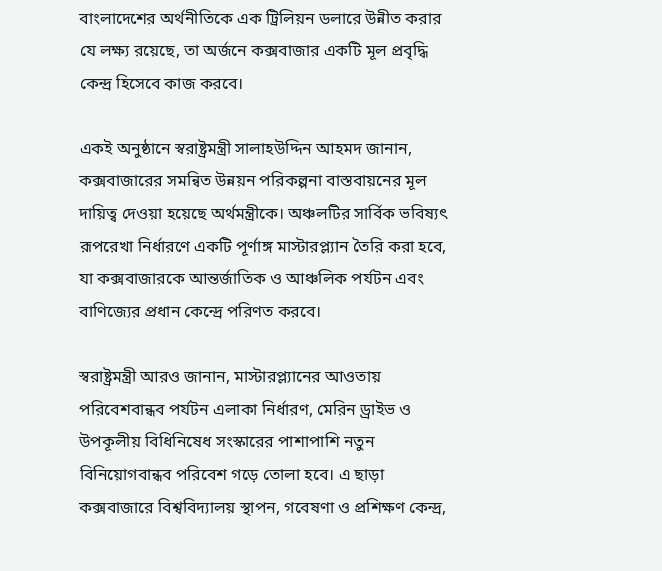বাংলাদেশের অর্থনীতিকে এক ট্রিলিয়ন ডলারে উন্নীত করার যে লক্ষ্য রয়েছে, তা অর্জনে কক্সবাজার একটি মূল প্রবৃদ্ধি কেন্দ্র হিসেবে কাজ করবে।

একই অনুষ্ঠানে স্বরাষ্ট্রমন্ত্রী সালাহউদ্দিন আহমদ জানান, কক্সবাজারের সমন্বিত উন্নয়ন পরিকল্পনা বাস্তবায়নের মূল দায়িত্ব দেওয়া হয়েছে অর্থমন্ত্রীকে। অঞ্চলটির সার্বিক ভবিষ্যৎ রূপরেখা নির্ধারণে একটি পূর্ণাঙ্গ মাস্টারপ্ল্যান তৈরি করা হবে, যা কক্সবাজারকে আন্তর্জাতিক ও আঞ্চলিক পর্যটন এবং বাণিজ্যের প্রধান কেন্দ্রে পরিণত করবে।

স্বরাষ্ট্রমন্ত্রী আরও জানান, মাস্টারপ্ল্যানের আওতায় পরিবেশবান্ধব পর্যটন এলাকা নির্ধারণ, মেরিন ড্রাইভ ও উপকূলীয় বিধিনিষেধ সংস্কারের পাশাপাশি নতুন বিনিয়োগবান্ধব পরিবেশ গড়ে তোলা হবে। এ ছাড়া কক্সবাজারে বিশ্ববিদ্যালয় স্থাপন, গবেষণা ও প্রশিক্ষণ কেন্দ্র,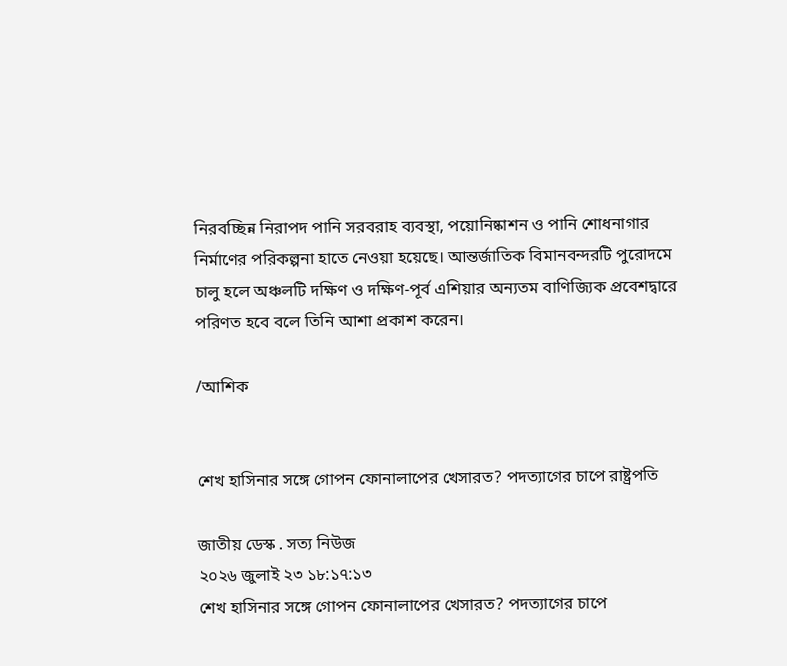নিরবচ্ছিন্ন নিরাপদ পানি সরবরাহ ব্যবস্থা, পয়োনিষ্কাশন ও পানি শোধনাগার নির্মাণের পরিকল্পনা হাতে নেওয়া হয়েছে। আন্তর্জাতিক বিমানবন্দরটি পুরোদমে চালু হলে অঞ্চলটি দক্ষিণ ও দক্ষিণ-পূর্ব এশিয়ার অন্যতম বাণিজ্যিক প্রবেশদ্বারে পরিণত হবে বলে তিনি আশা প্রকাশ করেন।

/আশিক


শেখ হাসিনার সঙ্গে গোপন ফোনালাপের খেসারত? পদত্যাগের চাপে রাষ্ট্রপতি

জাতীয় ডেস্ক . সত্য নিউজ
২০২৬ জুলাই ২৩ ১৮:১৭:১৩
শেখ হাসিনার সঙ্গে গোপন ফোনালাপের খেসারত? পদত্যাগের চাপে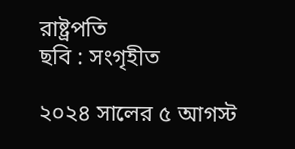রাষ্ট্রপতি
ছবি : সংগৃহীত

২০২৪ সালের ৫ আগস্ট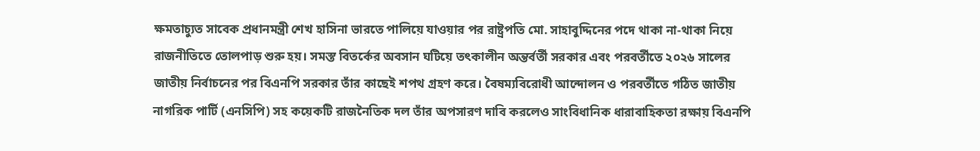ক্ষমতাচ্যুত সাবেক প্রধানমন্ত্রী শেখ হাসিনা ভারতে পালিয়ে যাওয়ার পর রাষ্ট্রপতি মো. সাহাবুদ্দিনের পদে থাকা না-থাকা নিয়ে রাজনীতিতে তোলপাড় শুরু হয়। সমস্ত বিতর্কের অবসান ঘটিয়ে তৎকালীন অন্তর্বর্তী সরকার এবং পরবর্তীতে ২০২৬ সালের জাতীয় নির্বাচনের পর বিএনপি সরকার তাঁর কাছেই শপথ গ্রহণ করে। বৈষম্যবিরোধী আন্দোলন ও পরবর্তীতে গঠিত জাতীয় নাগরিক পার্টি (এনসিপি) সহ কয়েকটি রাজনৈতিক দল তাঁর অপসারণ দাবি করলেও সাংবিধানিক ধারাবাহিকতা রক্ষায় বিএনপি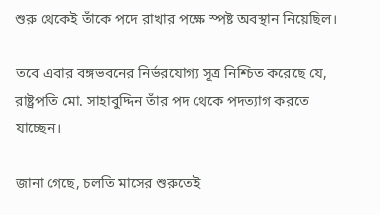শুরু থেকেই তাঁকে পদে রাখার পক্ষে স্পষ্ট অবস্থান নিয়েছিল।

তবে এবার বঙ্গভবনের নির্ভরযোগ্য সূত্র নিশ্চিত করেছে যে, রাষ্ট্রপতি মো. সাহাবুদ্দিন তাঁর পদ থেকে পদত্যাগ করতে যাচ্ছেন।

জানা গেছে, চলতি মাসের শুরুতেই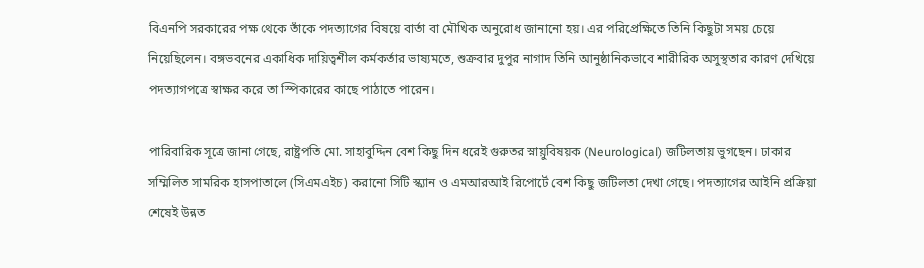বিএনপি সরকারের পক্ষ থেকে তাঁকে পদত্যাগের বিষয়ে বার্তা বা মৌখিক অনুরোধ জানানো হয়। এর পরিপ্রেক্ষিতে তিনি কিছুটা সময় চেয়ে নিয়েছিলেন। বঙ্গভবনের একাধিক দায়িত্বশীল কর্মকর্তার ভাষ্যমতে, শুক্রবার দুপুর নাগাদ তিনি আনুষ্ঠানিকভাবে শারীরিক অসুস্থতার কারণ দেখিয়ে পদত্যাগপত্রে স্বাক্ষর করে তা স্পিকারের কাছে পাঠাতে পারেন।

পারিবারিক সূত্রে জানা গেছে, রাষ্ট্রপতি মো. সাহাবুদ্দিন বেশ কিছু দিন ধরেই গুরুতর স্নায়ুবিষয়ক (Neurological) জটিলতায় ভুগছেন। ঢাকার সম্মিলিত সামরিক হাসপাতালে (সিএমএইচ) করানো সিটি স্ক্যান ও এমআরআই রিপোর্টে বেশ কিছু জটিলতা দেখা গেছে। পদত্যাগের আইনি প্রক্রিয়া শেষেই উন্নত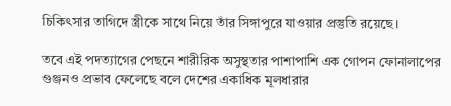চিকিৎসার তাগিদে স্ত্রীকে সাথে নিয়ে তাঁর সিঙ্গাপুরে যাওয়ার প্রস্তুতি রয়েছে।

তবে এই পদত্যাগের পেছনে শারীরিক অসুস্থতার পাশাপাশি এক গোপন ফোনালাপের গুঞ্জনও প্রভাব ফেলেছে বলে দেশের একাধিক মূলধারার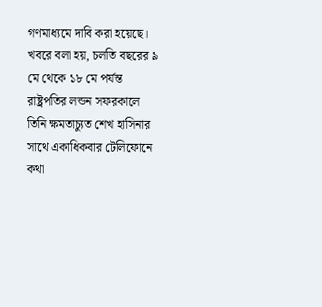গণমাধ্যমে দাবি করা হয়েছে। খবরে বলা হয়, চলতি বছরের ৯ মে থেকে ১৮ মে পর্যন্ত রাষ্ট্রপতির লন্ডন সফরকালে তিনি ক্ষমতাচ্যুত শেখ হাসিনার সাথে একাধিকবার টেলিফোনে কথা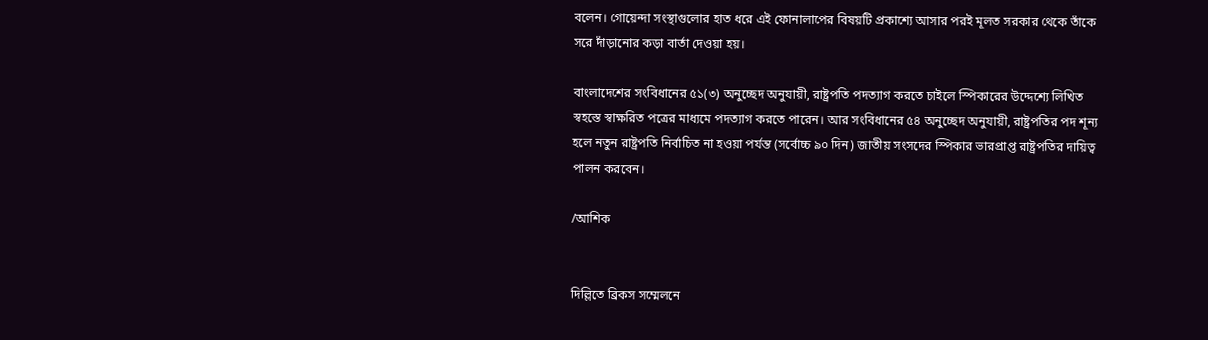বলেন। গোয়েন্দা সংস্থাগুলোর হাত ধরে এই ফোনালাপের বিষয়টি প্রকাশ্যে আসার পরই মূলত সরকার থেকে তাঁকে সরে দাঁড়ানোর কড়া বার্তা দেওয়া হয়।

বাংলাদেশের সংবিধানের ৫১(৩) অনুচ্ছেদ অনুযায়ী, রাষ্ট্রপতি পদত্যাগ করতে চাইলে স্পিকারের উদ্দেশ্যে লিখিত স্বহস্তে স্বাক্ষরিত পত্রের মাধ্যমে পদত্যাগ করতে পারেন। আর সংবিধানের ৫৪ অনুচ্ছেদ অনুযায়ী, রাষ্ট্রপতির পদ শূন্য হলে নতুন রাষ্ট্রপতি নির্বাচিত না হওয়া পর্যন্ত (সর্বোচ্চ ৯০ দিন) জাতীয় সংসদের স্পিকার ভারপ্রাপ্ত রাষ্ট্রপতির দায়িত্ব পালন করবেন।

/আশিক


দিল্লিতে ব্রিকস সম্মেলনে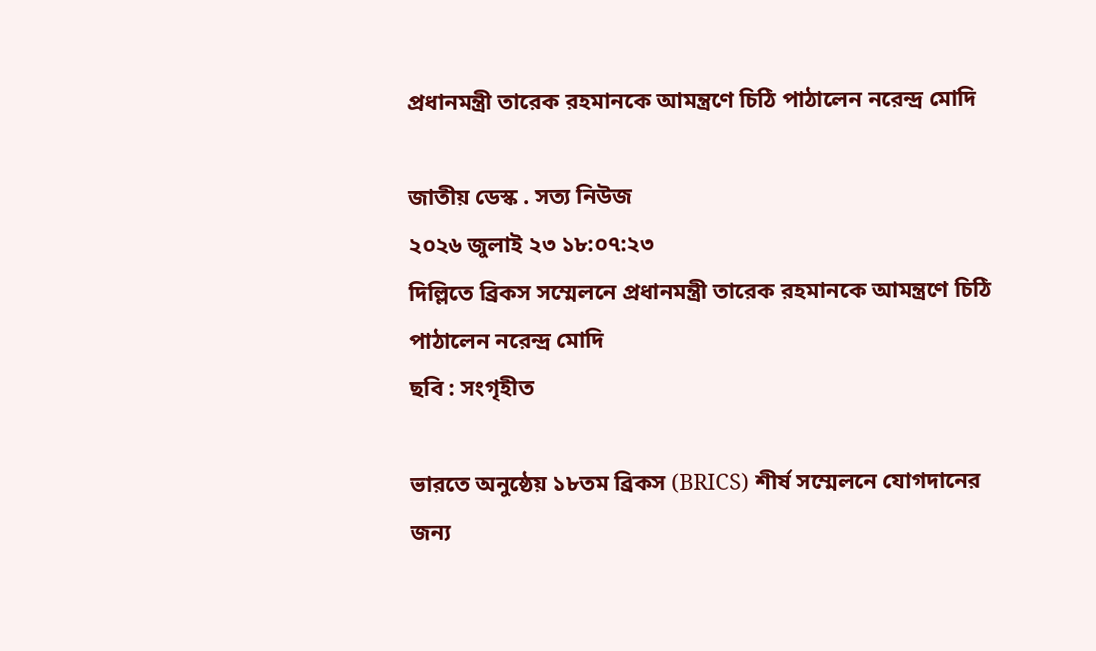প্রধানমন্ত্রী তারেক রহমানকে আমন্ত্রণে চিঠি পাঠালেন নরেন্দ্র মোদি

জাতীয় ডেস্ক . সত্য নিউজ
২০২৬ জুলাই ২৩ ১৮:০৭:২৩
দিল্লিতে ব্রিকস সম্মেলনে প্রধানমন্ত্রী তারেক রহমানকে আমন্ত্রণে চিঠি পাঠালেন নরেন্দ্র মোদি
ছবি : সংগৃহীত

ভারতে অনুষ্ঠেয় ১৮তম ব্রিকস (BRICS) শীর্ষ সম্মেলনে যোগদানের জন্য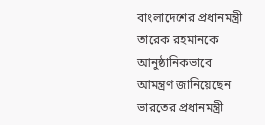বাংলাদেশের প্রধানমন্ত্রী তারেক রহমানকে আনুষ্ঠানিকভাবে আমন্ত্রণ জানিয়েছেন ভারতের প্রধানমন্ত্রী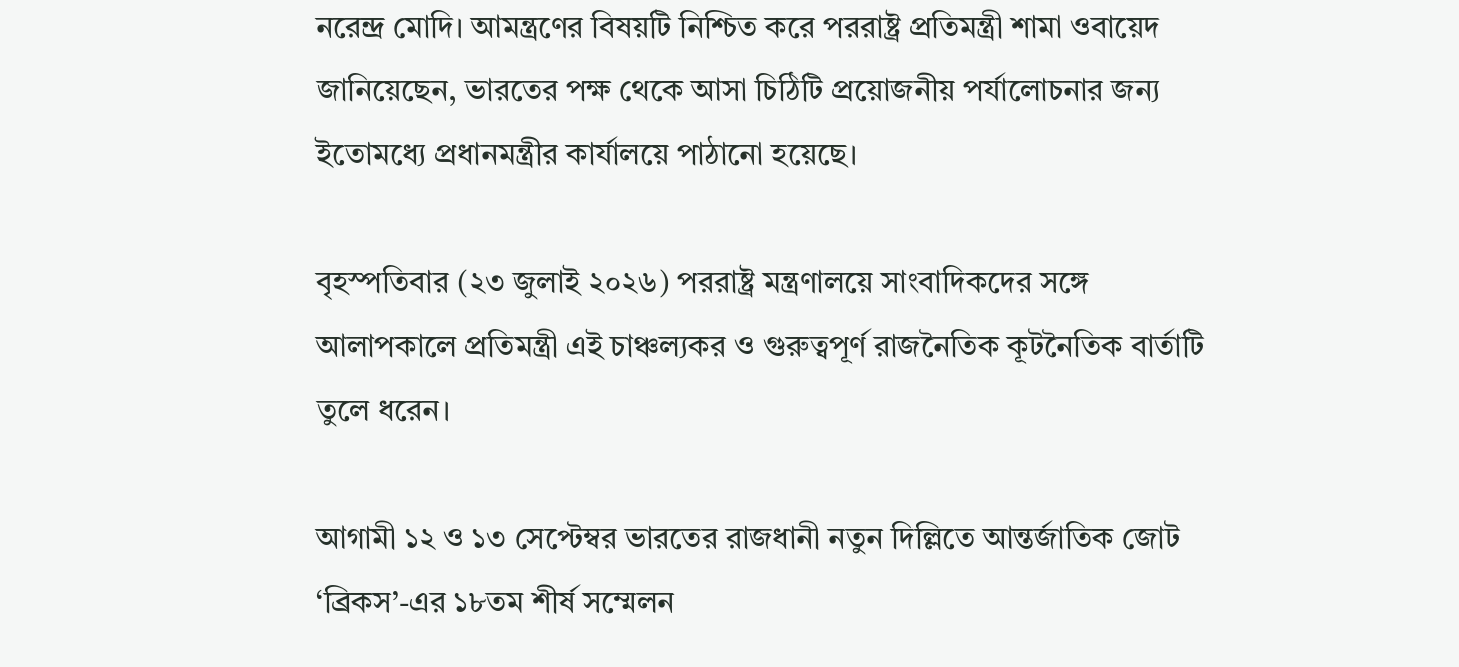নরেন্দ্র মোদি। আমন্ত্রণের বিষয়টি নিশ্চিত করে পররাষ্ট্র প্রতিমন্ত্রী শামা ওবায়েদ জানিয়েছেন, ভারতের পক্ষ থেকে আসা চিঠিটি প্রয়োজনীয় পর্যালোচনার জন্য ইতোমধ্যে প্রধানমন্ত্রীর কার্যালয়ে পাঠানো হয়েছে।

বৃহস্পতিবার (২৩ জুলাই ২০২৬) পররাষ্ট্র মন্ত্রণালয়ে সাংবাদিকদের সঙ্গে আলাপকালে প্রতিমন্ত্রী এই চাঞ্চল্যকর ও গুরুত্বপূর্ণ রাজনৈতিক কূটনৈতিক বার্তাটি তুলে ধরেন।

আগামী ১২ ও ১৩ সেপ্টেম্বর ভারতের রাজধানী নতুন দিল্লিতে আন্তর্জাতিক জোট ‘ব্রিকস’-এর ১৮তম শীর্ষ সম্মেলন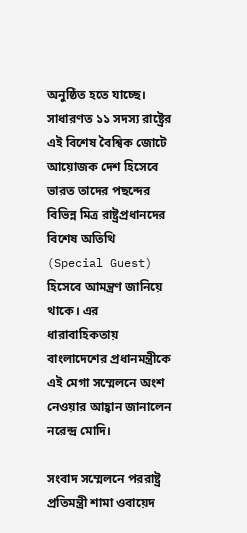অনুষ্ঠিত হতে যাচ্ছে। সাধারণত ১১ সদস্য রাষ্ট্রের এই বিশেষ বৈশ্বিক জোটে আয়োজক দেশ হিসেবে ভারত তাদের পছন্দের বিভিন্ন মিত্র রাষ্ট্রপ্রধানদের বিশেষ অতিথি (Special Guest) হিসেবে আমন্ত্রণ জানিয়ে থাকে। এর ধারাবাহিকতায় বাংলাদেশের প্রধানমন্ত্রীকে এই মেগা সম্মেলনে অংশ নেওয়ার আহ্বান জানালেন নরেন্দ্র মোদি।

সংবাদ সম্মেলনে পররাষ্ট্র প্রতিমন্ত্রী শামা ওবায়েদ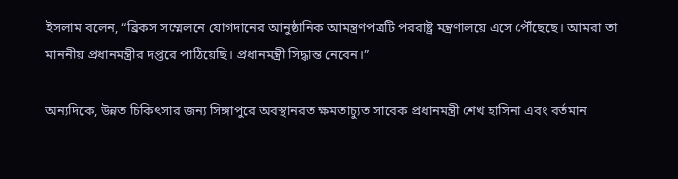ইসলাম বলেন, “ব্রিকস সম্মেলনে যোগদানের আনুষ্ঠানিক আমন্ত্রণপত্রটি পররাষ্ট্র মন্ত্রণালয়ে এসে পৌঁছেছে। আমরা তা মাননীয় প্রধানমন্ত্রীর দপ্তরে পাঠিয়েছি। প্রধানমন্ত্রী সিদ্ধান্ত নেবেন।”

অন্যদিকে, উন্নত চিকিৎসার জন্য সিঙ্গাপুরে অবস্থানরত ক্ষমতাচ্যুত সাবেক প্রধানমন্ত্রী শেখ হাসিনা এবং বর্তমান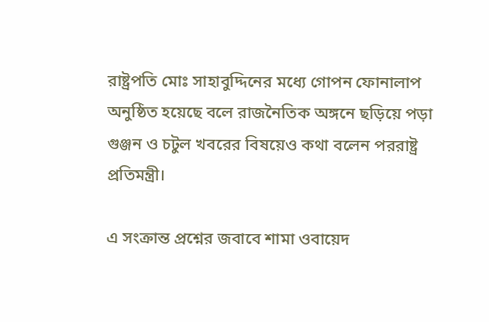রাষ্ট্রপতি মোঃ সাহাবুদ্দিনের মধ্যে গোপন ফোনালাপ অনুষ্ঠিত হয়েছে বলে রাজনৈতিক অঙ্গনে ছড়িয়ে পড়া গুঞ্জন ও চটুল খবরের বিষয়েও কথা বলেন পররাষ্ট্র প্রতিমন্ত্রী।

এ সংক্রান্ত প্রশ্নের জবাবে শামা ওবায়েদ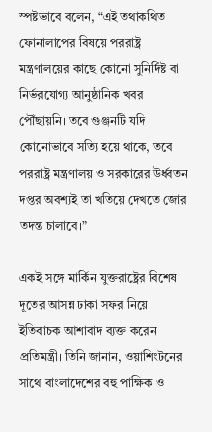স্পষ্টভাবে বলেন, “এই তথাকথিত ফোনালাপের বিষয়ে পররাষ্ট্র মন্ত্রণালয়ের কাছে কোনো সুনির্দিষ্ট বা নির্ভরযোগ্য আনুষ্ঠানিক খবর পৌঁছায়নি। তবে গুঞ্জনটি যদি কোনোভাবে সত্যি হয়ে থাকে, তবে পররাষ্ট্র মন্ত্রণালয় ও সরকারের উর্ধ্বতন দপ্তর অবশ্যই তা খতিয়ে দেখতে জোর তদন্ত চালাবে।”

একই সঙ্গে মার্কিন যুক্তরাষ্ট্রের বিশেষ দূতের আসন্ন ঢাকা সফর নিয়ে ইতিবাচক আশাবাদ ব্যক্ত করেন প্রতিমন্ত্রী। তিনি জানান, ওয়াশিংটনের সাথে বাংলাদেশের বহু পাক্ষিক ও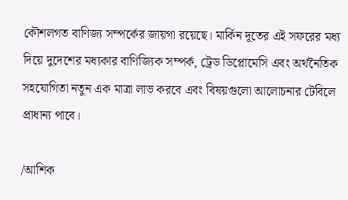কৌশলগত বাণিজ্য সম্পর্কের জায়গা রয়েছে। মার্কিন দূতের এই সফরের মধ্য দিয়ে দুদেশের মধ্যকার বাণিজ্যিক সম্পর্ক, ট্রেড ডিপ্লোমেসি এবং অর্থনৈতিক সহযোগিতা নতুন এক মাত্রা লাভ করবে এবং বিষয়গুলো আলোচনার টেবিলে প্রাধান্য পাবে।

/আশিক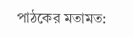পাঠকের মতামত: